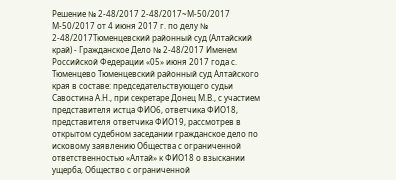Решение № 2-48/2017 2-48/2017~М-50/2017 М-50/2017 от 4 июня 2017 г. по делу № 2-48/2017Тюменцевский районный суд (Алтайский край) - Гражданское Дело № 2-48/2017 Именем Российской Федерации «05» июня 2017 года с. Тюменцево Тюменцевский районный суд Алтайского края в составе: председательствующего судьи Савостина А.Н., при секретаре Донец М.В., с участием представителя истца ФИО6, ответчика ФИО18, представителя ответчика ФИО19, рассмотрев в открытом судебном заседании гражданское дело по исковому заявлению Общества с ограниченной ответственностью «Алтай» к ФИО18 о взыскании ущерба, Общество с ограниченной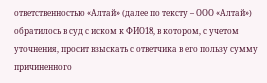ответственностью «Алтай» (далее по тексту – ООО «Алтай») обратилось в суд с иском к ФИО18, в котором, с учетом уточнения, просит взыскать с ответчика в его пользу сумму причиненного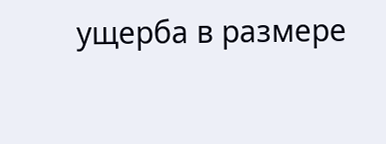ущерба в размере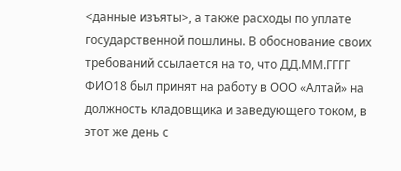<данные изъяты>, а также расходы по уплате государственной пошлины. В обоснование своих требований ссылается на то, что ДД.ММ.ГГГГ ФИО18 был принят на работу в ООО «Алтай» на должность кладовщика и заведующего током, в этот же день с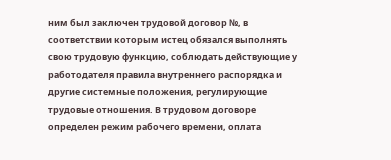ним был заключен трудовой договор №, в соответствии которым истец обязался выполнять свою трудовую функцию, соблюдать действующие у работодателя правила внутреннего распорядка и другие системные положения, регулирующие трудовые отношения. В трудовом договоре определен режим рабочего времени, оплата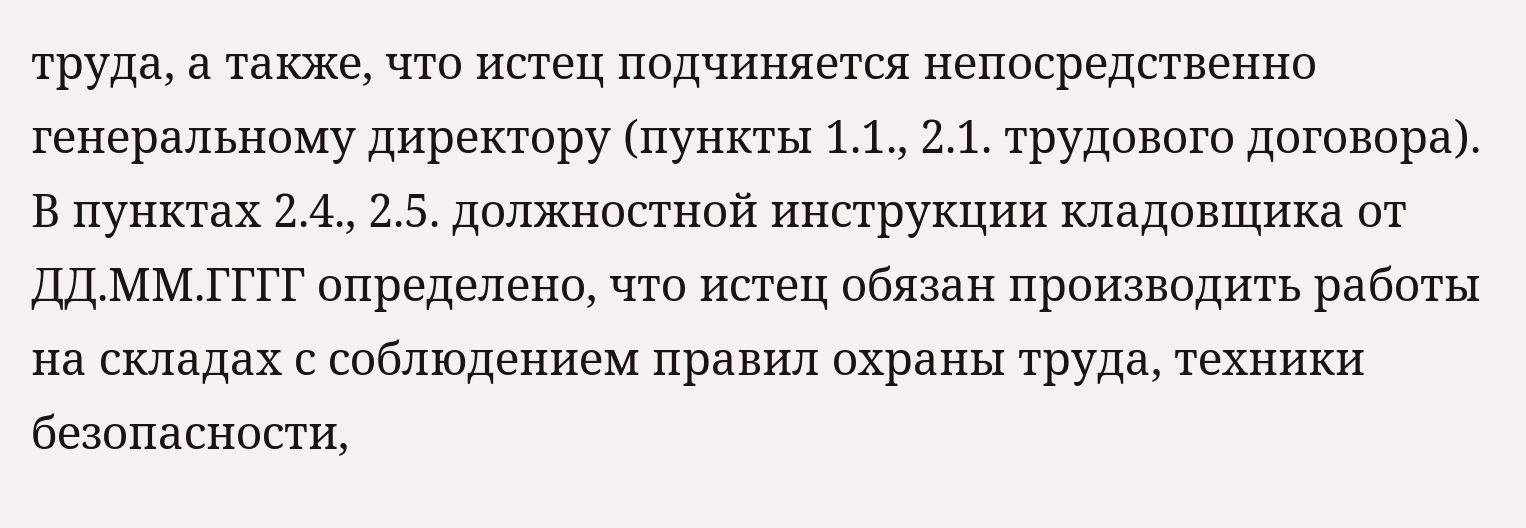труда, а также, что истец подчиняется непосредственно генеральному директору (пункты 1.1., 2.1. трудового договора). В пунктах 2.4., 2.5. должностной инструкции кладовщика от ДД.ММ.ГГГГ определено, что истец обязан производить работы на складах с соблюдением правил охраны труда, техники безопасности,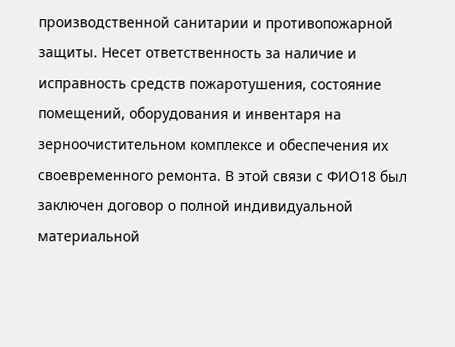производственной санитарии и противопожарной защиты. Несет ответственность за наличие и исправность средств пожаротушения, состояние помещений, оборудования и инвентаря на зерноочистительном комплексе и обеспечения их своевременного ремонта. В этой связи с ФИО18 был заключен договор о полной индивидуальной материальной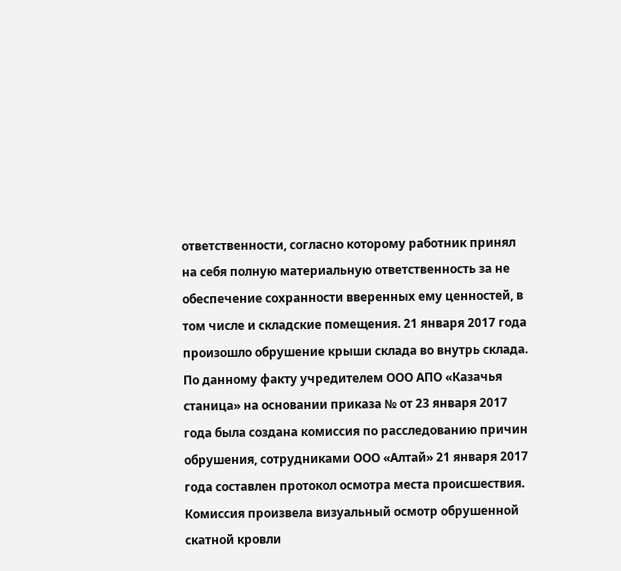ответственности, согласно которому работник принял на себя полную материальную ответственность за не обеспечение сохранности вверенных ему ценностей, в том числе и складские помещения. 21 января 2017 года произошло обрушение крыши склада во внутрь склада. По данному факту учредителем ООО АПО «Казачья станица» на основании приказа № от 23 января 2017 года была создана комиссия по расследованию причин обрушения, сотрудниками ООО «Алтай» 21 января 2017 года составлен протокол осмотра места происшествия. Комиссия произвела визуальный осмотр обрушенной скатной кровли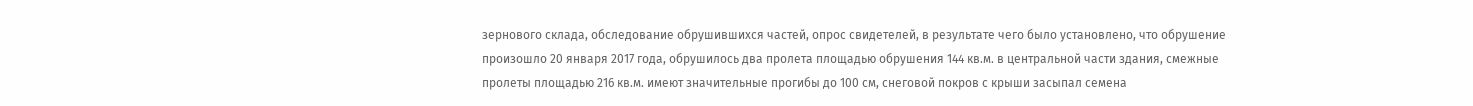зернового склада, обследование обрушившихся частей, опрос свидетелей, в результате чего было установлено, что обрушение произошло 20 января 2017 года, обрушилось два пролета площадью обрушения 144 кв.м. в центральной части здания, смежные пролеты площадью 216 кв.м. имеют значительные прогибы до 100 см, снеговой покров с крыши засыпал семена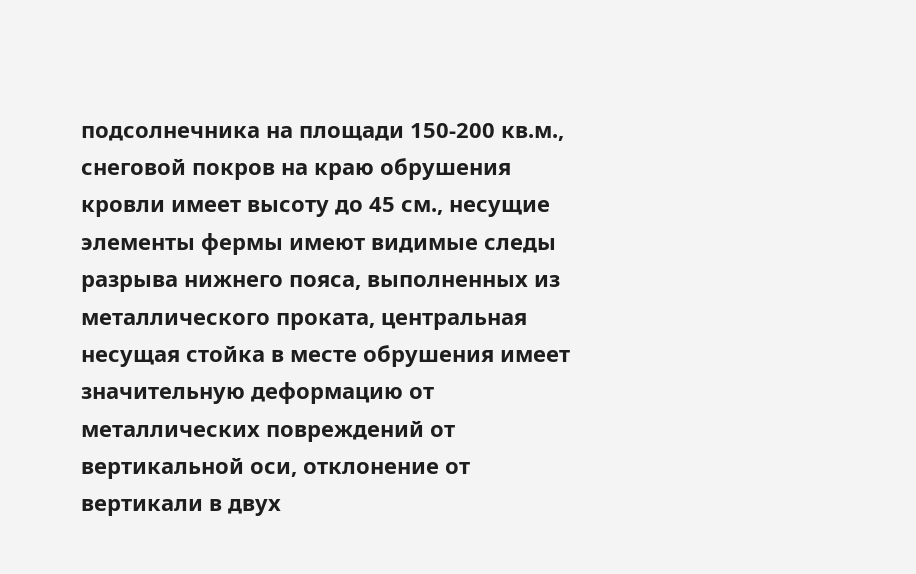подсолнечника на площади 150-200 кв.м., снеговой покров на краю обрушения кровли имеет высоту до 45 см., несущие элементы фермы имеют видимые следы разрыва нижнего пояса, выполненных из металлического проката, центральная несущая стойка в месте обрушения имеет значительную деформацию от металлических повреждений от вертикальной оси, отклонение от вертикали в двух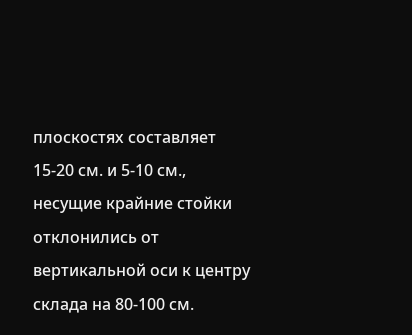плоскостях составляет 15-20 см. и 5-10 см., несущие крайние стойки отклонились от вертикальной оси к центру склада на 80-100 см.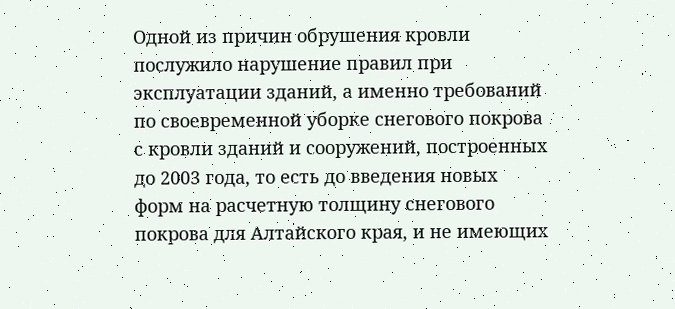Одной из причин обрушения кровли послужило нарушение правил при эксплуатации зданий, а именно требований по своевременной уборке снегового покрова с кровли зданий и сооружений, построенных до 2003 года, то есть до введения новых форм на расчетную толщину снегового покрова для Алтайского края, и не имеющих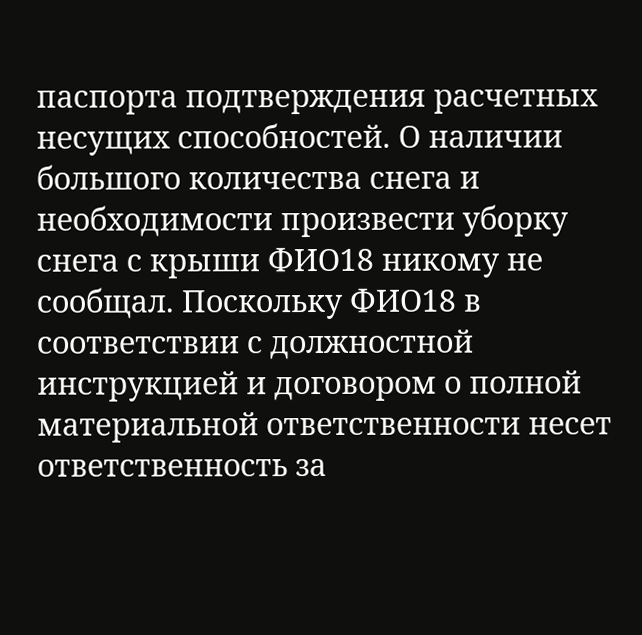паспорта подтверждения расчетных несущих способностей. О наличии большого количества снега и необходимости произвести уборку снега с крыши ФИО18 никому не сообщал. Поскольку ФИО18 в соответствии с должностной инструкцией и договором о полной материальной ответственности несет ответственность за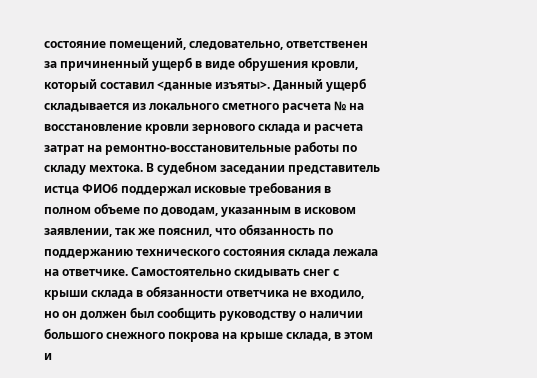состояние помещений, следовательно, ответственен за причиненный ущерб в виде обрушения кровли, который составил <данные изъяты>. Данный ущерб складывается из локального сметного расчета № на восстановление кровли зернового склада и расчета затрат на ремонтно-восстановительные работы по складу мехтока. В судебном заседании представитель истца ФИО6 поддержал исковые требования в полном объеме по доводам, указанным в исковом заявлении, так же пояснил, что обязанность по поддержанию технического состояния склада лежала на ответчике. Самостоятельно скидывать снег с крыши склада в обязанности ответчика не входило, но он должен был сообщить руководству о наличии большого снежного покрова на крыше склада, в этом и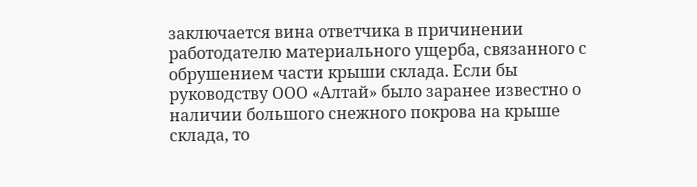заключается вина ответчика в причинении работодателю материального ущерба, связанного с обрушением части крыши склада. Если бы руководству ООО «Алтай» было заранее известно о наличии большого снежного покрова на крыше склада, то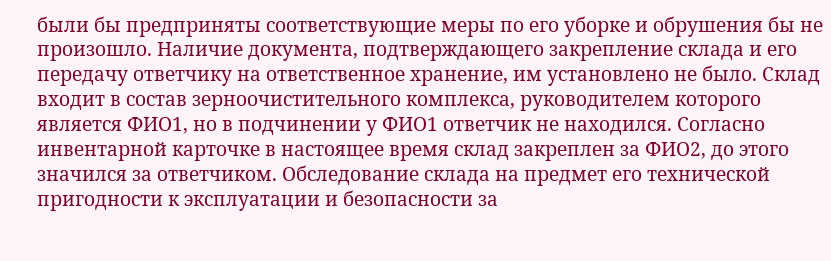были бы предприняты соответствующие меры по его уборке и обрушения бы не произошло. Наличие документа, подтверждающего закрепление склада и его передачу ответчику на ответственное хранение, им установлено не было. Склад входит в состав зерноочистительного комплекса, руководителем которого является ФИО1, но в подчинении у ФИО1 ответчик не находился. Согласно инвентарной карточке в настоящее время склад закреплен за ФИО2, до этого значился за ответчиком. Обследование склада на предмет его технической пригодности к эксплуатации и безопасности за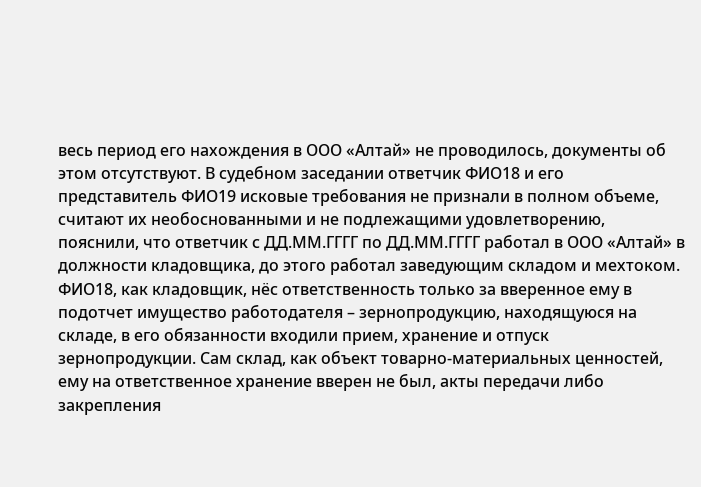весь период его нахождения в ООО «Алтай» не проводилось, документы об этом отсутствуют. В судебном заседании ответчик ФИО18 и его представитель ФИО19 исковые требования не признали в полном объеме, считают их необоснованными и не подлежащими удовлетворению, пояснили, что ответчик с ДД.ММ.ГГГГ по ДД.ММ.ГГГГ работал в ООО «Алтай» в должности кладовщика, до этого работал заведующим складом и мехтоком. ФИО18, как кладовщик, нёс ответственность только за вверенное ему в подотчет имущество работодателя – зернопродукцию, находящуюся на складе, в его обязанности входили прием, хранение и отпуск зернопродукции. Сам склад, как объект товарно-материальных ценностей, ему на ответственное хранение вверен не был, акты передачи либо закрепления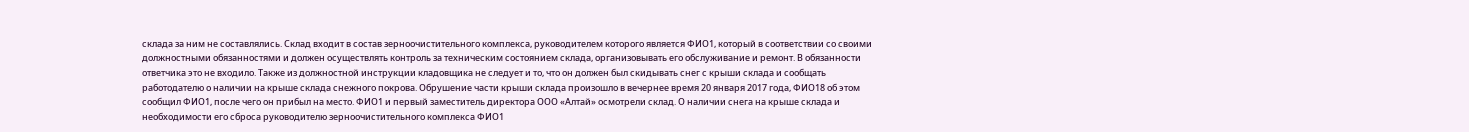склада за ним не составлялись. Склад входит в состав зерноочистительного комплекса, руководителем которого является ФИО1, который в соответствии со своими должностными обязанностями и должен осуществлять контроль за техническим состоянием склада, организовывать его обслуживание и ремонт. В обязанности ответчика это не входило. Также из должностной инструкции кладовщика не следует и то, что он должен был скидывать снег с крыши склада и сообщать работодателю о наличии на крыше склада снежного покрова. Обрушение части крыши склада произошло в вечернее время 20 января 2017 года, ФИО18 об этом сообщил ФИО1, после чего он прибыл на место. ФИО1 и первый заместитель директора ООО «Алтай» осмотрели склад. О наличии снега на крыше склада и необходимости его сброса руководителю зерноочистительного комплекса ФИО1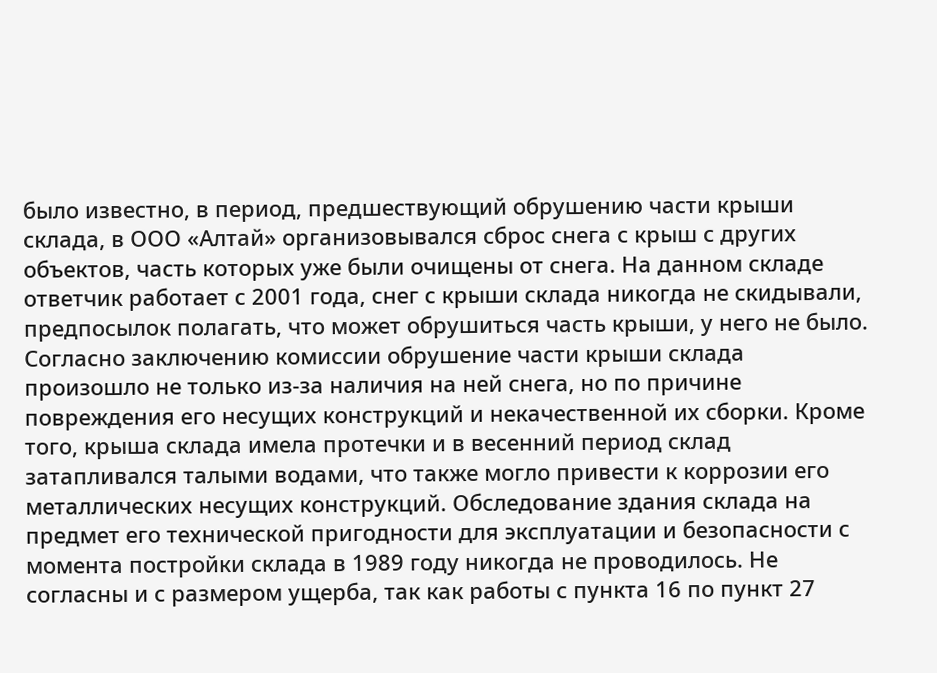было известно, в период, предшествующий обрушению части крыши склада, в ООО «Алтай» организовывался сброс снега с крыш с других объектов, часть которых уже были очищены от снега. На данном складе ответчик работает с 2001 года, снег с крыши склада никогда не скидывали, предпосылок полагать, что может обрушиться часть крыши, у него не было. Согласно заключению комиссии обрушение части крыши склада произошло не только из-за наличия на ней снега, но по причине повреждения его несущих конструкций и некачественной их сборки. Кроме того, крыша склада имела протечки и в весенний период склад затапливался талыми водами, что также могло привести к коррозии его металлических несущих конструкций. Обследование здания склада на предмет его технической пригодности для эксплуатации и безопасности с момента постройки склада в 1989 году никогда не проводилось. Не согласны и с размером ущерба, так как работы с пункта 16 по пункт 27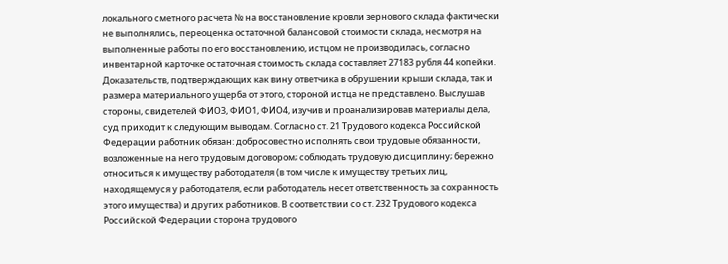локального сметного расчета № на восстановление кровли зернового склада фактически не выполнялись, переоценка остаточной балансовой стоимости склада, несмотря на выполненные работы по его восстановлению, истцом не производилась, согласно инвентарной карточке остаточная стоимость склада составляет 27183 рубля 44 копейки. Доказательств, подтверждающих как вину ответчика в обрушении крыши склада, так и размера материального ущерба от этого, стороной истца не представлено. Выслушав стороны, свидетелей ФИО3, ФИО1, ФИО4, изучив и проанализировав материалы дела, суд приходит к следующим выводам. Согласно ст. 21 Трудового кодекса Российской Федерации работник обязан: добросовестно исполнять свои трудовые обязанности, возложенные на него трудовым договором; соблюдать трудовую дисциплину; бережно относиться к имуществу работодателя (в том числе к имуществу третьих лиц, находящемуся у работодателя, если работодатель несет ответственность за сохранность этого имущества) и других работников. В соответствии со ст. 232 Трудового кодекса Российской Федерации сторона трудового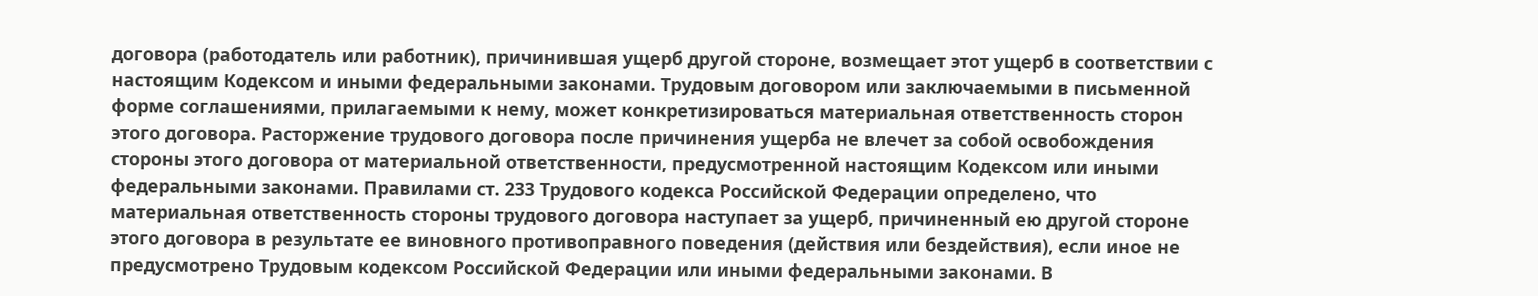договора (работодатель или работник), причинившая ущерб другой стороне, возмещает этот ущерб в соответствии с настоящим Кодексом и иными федеральными законами. Трудовым договором или заключаемыми в письменной форме соглашениями, прилагаемыми к нему, может конкретизироваться материальная ответственность сторон этого договора. Расторжение трудового договора после причинения ущерба не влечет за собой освобождения стороны этого договора от материальной ответственности, предусмотренной настоящим Кодексом или иными федеральными законами. Правилами ст. 233 Трудового кодекса Российской Федерации определено, что материальная ответственность стороны трудового договора наступает за ущерб, причиненный ею другой стороне этого договора в результате ее виновного противоправного поведения (действия или бездействия), если иное не предусмотрено Трудовым кодексом Российской Федерации или иными федеральными законами. В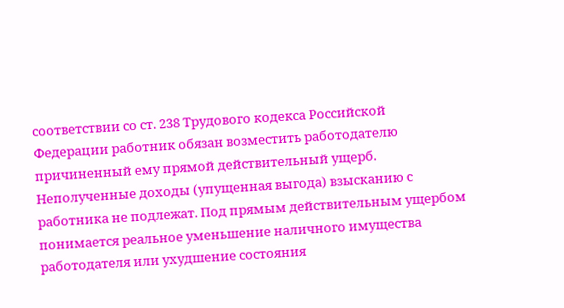соответствии со ст. 238 Трудового кодекса Российской Федерации работник обязан возместить работодателю причиненный ему прямой действительный ущерб. Неполученные доходы (упущенная выгода) взысканию с работника не подлежат. Под прямым действительным ущербом понимается реальное уменьшение наличного имущества работодателя или ухудшение состояния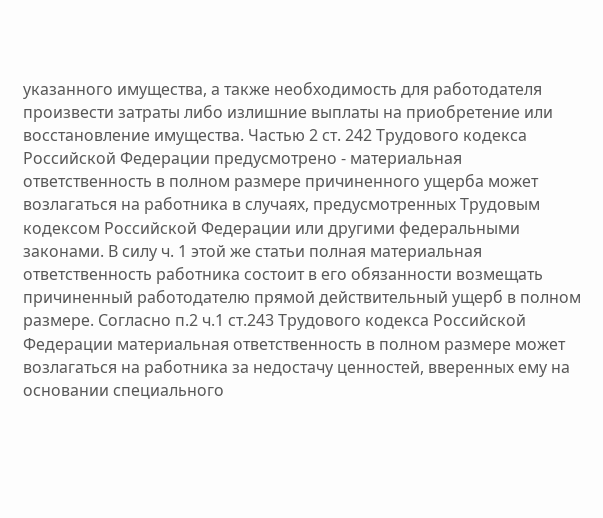указанного имущества, а также необходимость для работодателя произвести затраты либо излишние выплаты на приобретение или восстановление имущества. Частью 2 ст. 242 Трудового кодекса Российской Федерации предусмотрено - материальная ответственность в полном размере причиненного ущерба может возлагаться на работника в случаях, предусмотренных Трудовым кодексом Российской Федерации или другими федеральными законами. В силу ч. 1 этой же статьи полная материальная ответственность работника состоит в его обязанности возмещать причиненный работодателю прямой действительный ущерб в полном размере. Согласно п.2 ч.1 ст.243 Трудового кодекса Российской Федерации материальная ответственность в полном размере может возлагаться на работника за недостачу ценностей, вверенных ему на основании специального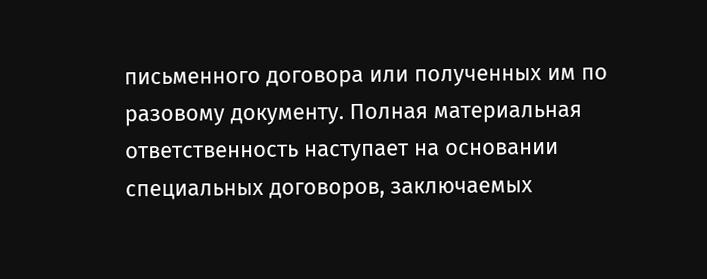письменного договора или полученных им по разовому документу. Полная материальная ответственность наступает на основании специальных договоров, заключаемых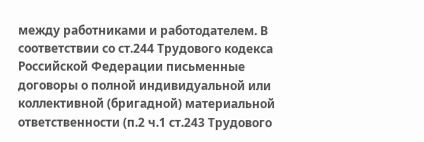между работниками и работодателем. В соответствии со ст.244 Трудового кодекса Российской Федерации письменные договоры о полной индивидуальной или коллективной (бригадной) материальной ответственности (п.2 ч.1 ст.243 Трудового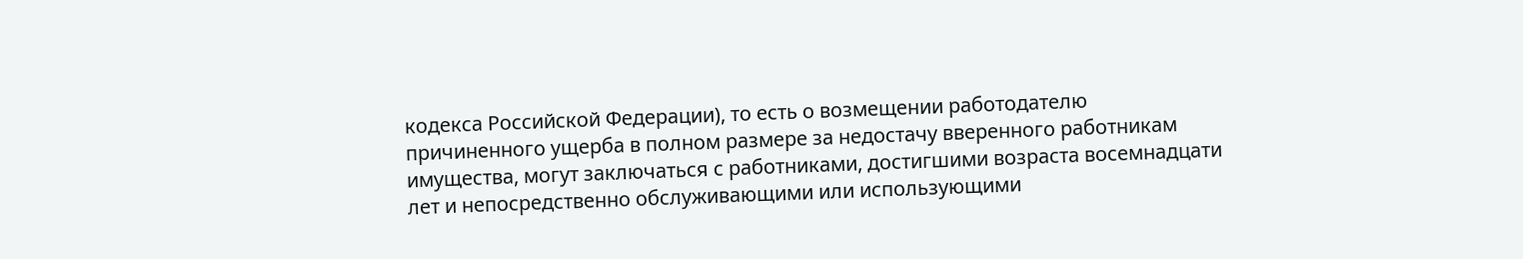кодекса Российской Федерации), то есть о возмещении работодателю причиненного ущерба в полном размере за недостачу вверенного работникам имущества, могут заключаться с работниками, достигшими возраста восемнадцати лет и непосредственно обслуживающими или использующими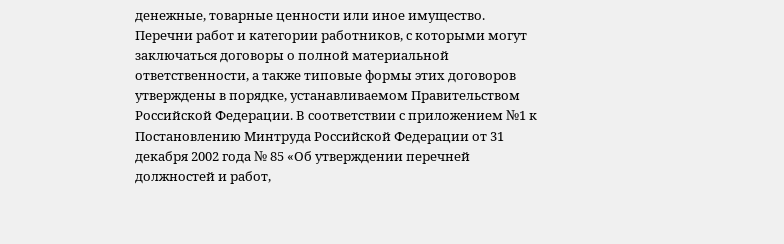денежные, товарные ценности или иное имущество. Перечни работ и категории работников, с которыми могут заключаться договоры о полной материальной ответственности, а также типовые формы этих договоров утверждены в порядке, устанавливаемом Правительством Российской Федерации. В соответствии с приложением №1 к Постановлению Минтруда Российской Федерации от 31 декабря 2002 года № 85 «Об утверждении перечней должностей и работ,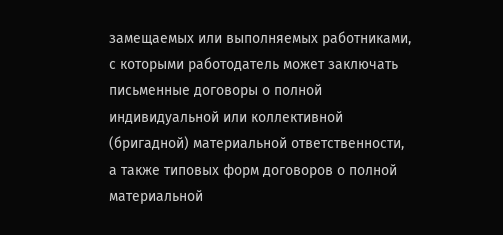замещаемых или выполняемых работниками, с которыми работодатель может заключать письменные договоры о полной индивидуальной или коллективной (бригадной) материальной ответственности, а также типовых форм договоров о полной материальной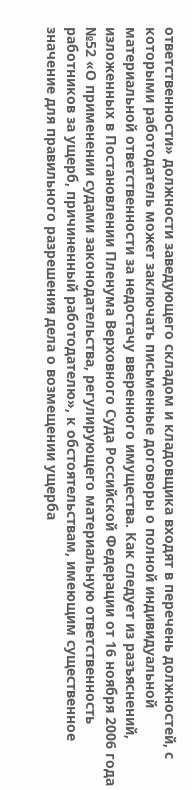ответственности» должности заведующего складом и кладовщика входят в перечень должностей, с которыми работодатель может заключать письменные договоры о полной индивидуальной материальной ответственности за недостачу вверенного имущества. Как следует из разъяснений, изложенных в Постановлении Пленума Верховного Суда Российской Федерации от 16 ноября 2006 года №52 «О применении судами законодательства, регулирующего материальную ответственность работников за ущерб, причиненный работодателю», к обстоятельствам, имеющим существенное значение для правильного разрешения дела о возмещении ущерба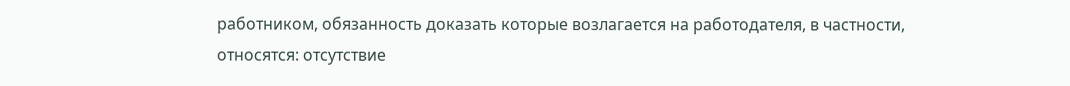работником, обязанность доказать которые возлагается на работодателя, в частности, относятся: отсутствие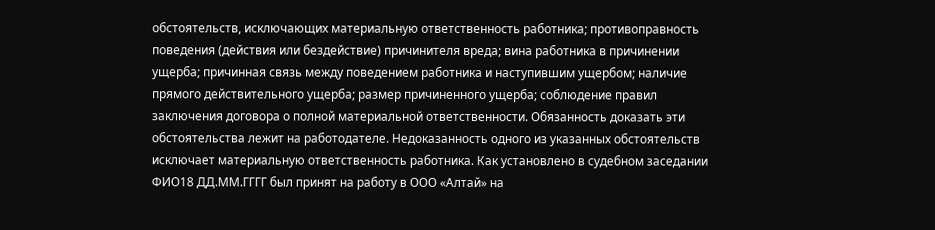обстоятельств, исключающих материальную ответственность работника; противоправность поведения (действия или бездействие) причинителя вреда; вина работника в причинении ущерба; причинная связь между поведением работника и наступившим ущербом; наличие прямого действительного ущерба; размер причиненного ущерба; соблюдение правил заключения договора о полной материальной ответственности. Обязанность доказать эти обстоятельства лежит на работодателе. Недоказанность одного из указанных обстоятельств исключает материальную ответственность работника. Как установлено в судебном заседании ФИО18 ДД.ММ.ГГГГ был принят на работу в ООО «Алтай» на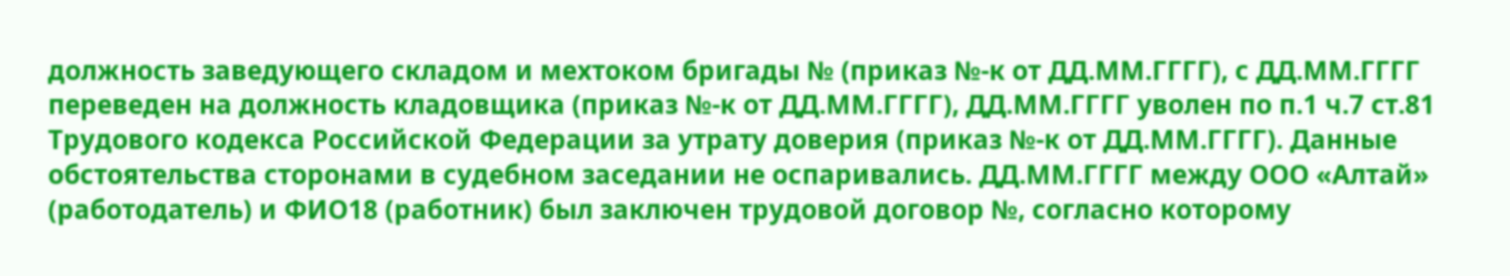должность заведующего складом и мехтоком бригады № (приказ №-к от ДД.ММ.ГГГГ), с ДД.ММ.ГГГГ переведен на должность кладовщика (приказ №-к от ДД.ММ.ГГГГ), ДД.ММ.ГГГГ уволен по п.1 ч.7 ст.81 Трудового кодекса Российской Федерации за утрату доверия (приказ №-к от ДД.ММ.ГГГГ). Данные обстоятельства сторонами в судебном заседании не оспаривались. ДД.ММ.ГГГГ между ООО «Алтай» (работодатель) и ФИО18 (работник) был заключен трудовой договор №, согласно которому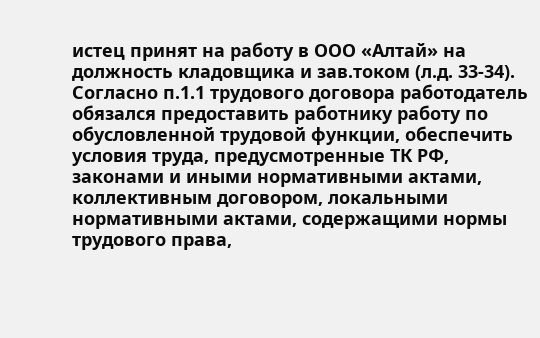истец принят на работу в ООО «Алтай» на должность кладовщика и зав.током (л.д. 33-34). Согласно п.1.1 трудового договора работодатель обязался предоставить работнику работу по обусловленной трудовой функции, обеспечить условия труда, предусмотренные ТК РФ, законами и иными нормативными актами, коллективным договором, локальными нормативными актами, содержащими нормы трудового права,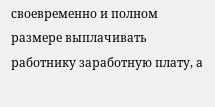своевременно и полном размере выплачивать работнику заработную плату, а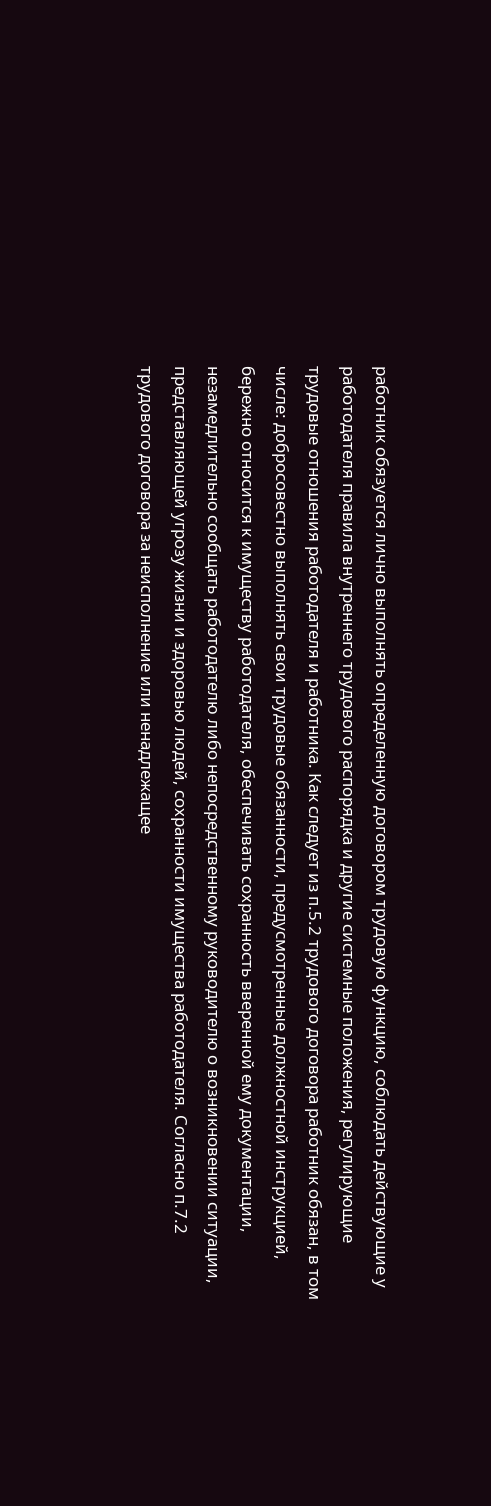работник обязуется лично выполнять определенную договором трудовую функцию, соблюдать действующие у работодателя правила внутреннего трудового распорядка и другие системные положения, регулирующие трудовые отношения работодателя и работника. Как следует из п.5.2 трудового договора работник обязан, в том числе: добросовестно выполнять свои трудовые обязанности, предусмотренные должностной инструкцией, бережно относится к имуществу работодателя, обеспечивать сохранность вверенной ему документации, незамедлительно сообщать работодателю либо непосредственному руководителю о возникновении ситуации, представляющей угрозу жизни и здоровью людей, сохранности имущества работодателя. Согласно п.7.2 трудового договора за неисполнение или ненадлежащее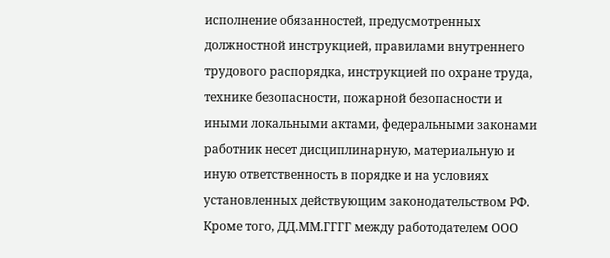исполнение обязанностей, предусмотренных должностной инструкцией, правилами внутреннего трудового распорядка, инструкцией по охране труда, технике безопасности, пожарной безопасности и иными локальными актами, федеральными законами работник несет дисциплинарную, материальную и иную ответственность в порядке и на условиях установленных действующим законодательством РФ. Кроме того, ДД.ММ.ГГГГ между работодателем ООО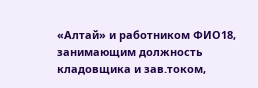«Алтай» и работником ФИО18, занимающим должность кладовщика и зав.током,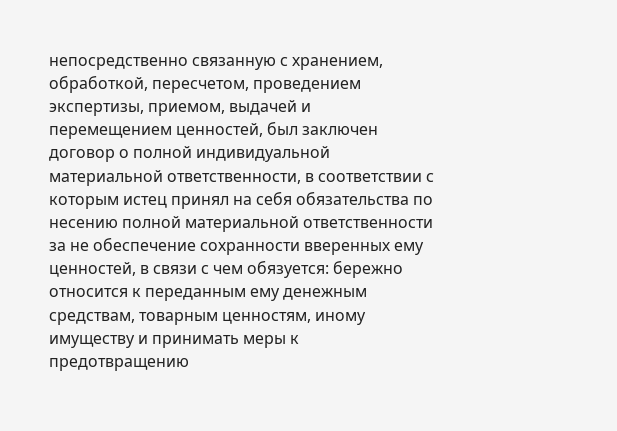непосредственно связанную с хранением, обработкой, пересчетом, проведением экспертизы, приемом, выдачей и перемещением ценностей, был заключен договор о полной индивидуальной материальной ответственности, в соответствии с которым истец принял на себя обязательства по несению полной материальной ответственности за не обеспечение сохранности вверенных ему ценностей, в связи с чем обязуется: бережно относится к переданным ему денежным средствам, товарным ценностям, иному имуществу и принимать меры к предотвращению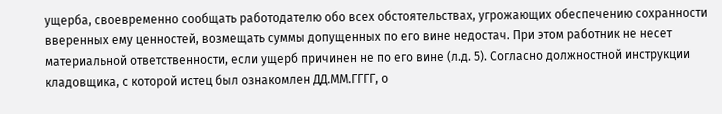ущерба, своевременно сообщать работодателю обо всех обстоятельствах, угрожающих обеспечению сохранности вверенных ему ценностей, возмещать суммы допущенных по его вине недостач. При этом работник не несет материальной ответственности, если ущерб причинен не по его вине (л.д. 5). Согласно должностной инструкции кладовщика, с которой истец был ознакомлен ДД.ММ.ГГГГ, о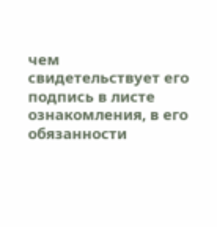чем свидетельствует его подпись в листе ознакомления, в его обязанности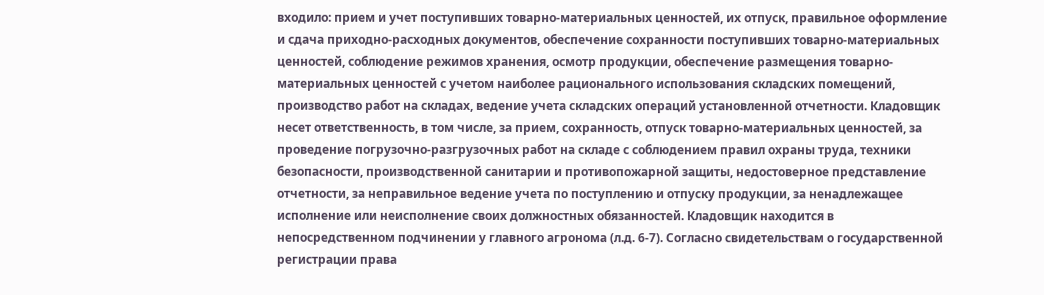входило: прием и учет поступивших товарно-материальных ценностей, их отпуск, правильное оформление и сдача приходно-расходных документов, обеспечение сохранности поступивших товарно-материальных ценностей, соблюдение режимов хранения, осмотр продукции, обеспечение размещения товарно-материальных ценностей с учетом наиболее рационального использования складских помещений, производство работ на складах, ведение учета складских операций установленной отчетности. Кладовщик несет ответственность, в том числе, за прием, сохранность, отпуск товарно-материальных ценностей, за проведение погрузочно-разгрузочных работ на складе с соблюдением правил охраны труда, техники безопасности, производственной санитарии и противопожарной защиты, недостоверное представление отчетности, за неправильное ведение учета по поступлению и отпуску продукции, за ненадлежащее исполнение или неисполнение своих должностных обязанностей. Кладовщик находится в непосредственном подчинении у главного агронома (л.д. 6-7). Согласно свидетельствам о государственной регистрации права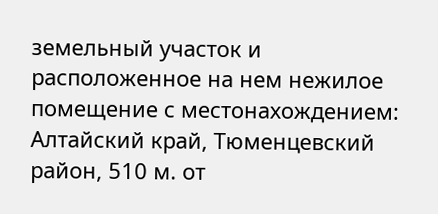земельный участок и расположенное на нем нежилое помещение с местонахождением: Алтайский край, Тюменцевский район, 510 м. от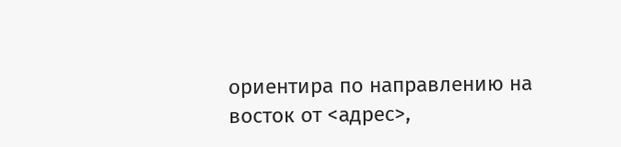ориентира по направлению на восток от <адрес>,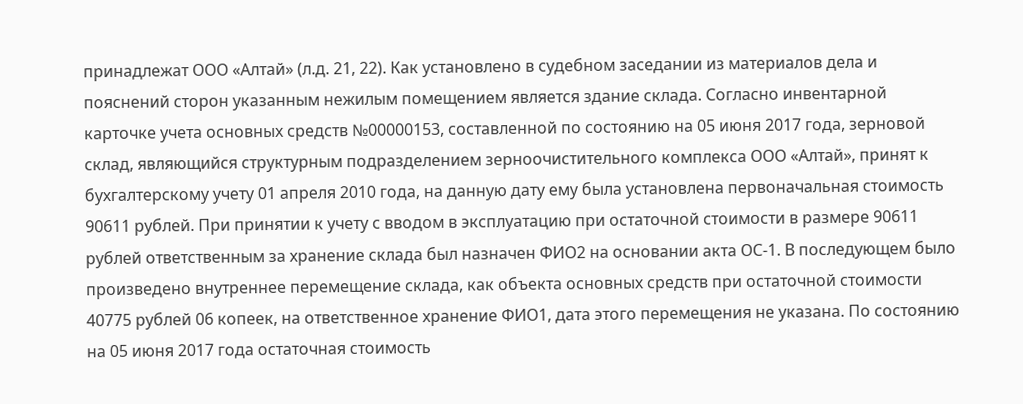принадлежат ООО «Алтай» (л.д. 21, 22). Как установлено в судебном заседании из материалов дела и пояснений сторон указанным нежилым помещением является здание склада. Согласно инвентарной карточке учета основных средств №00000153, составленной по состоянию на 05 июня 2017 года, зерновой склад, являющийся структурным подразделением зерноочистительного комплекса ООО «Алтай», принят к бухгалтерскому учету 01 апреля 2010 года, на данную дату ему была установлена первоначальная стоимость 90611 рублей. При принятии к учету с вводом в эксплуатацию при остаточной стоимости в размере 90611 рублей ответственным за хранение склада был назначен ФИО2 на основании акта ОС-1. В последующем было произведено внутреннее перемещение склада, как объекта основных средств при остаточной стоимости 40775 рублей 06 копеек, на ответственное хранение ФИО1, дата этого перемещения не указана. По состоянию на 05 июня 2017 года остаточная стоимость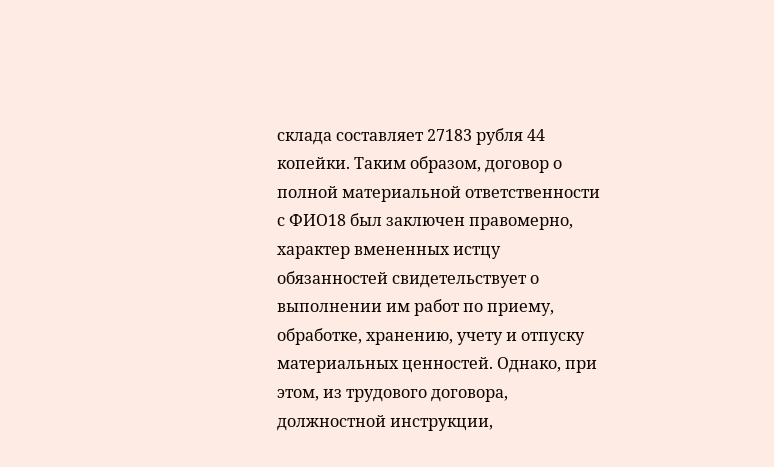склада составляет 27183 рубля 44 копейки. Таким образом, договор о полной материальной ответственности с ФИО18 был заключен правомерно, характер вмененных истцу обязанностей свидетельствует о выполнении им работ по приему, обработке, хранению, учету и отпуску материальных ценностей. Однако, при этом, из трудового договора, должностной инструкции,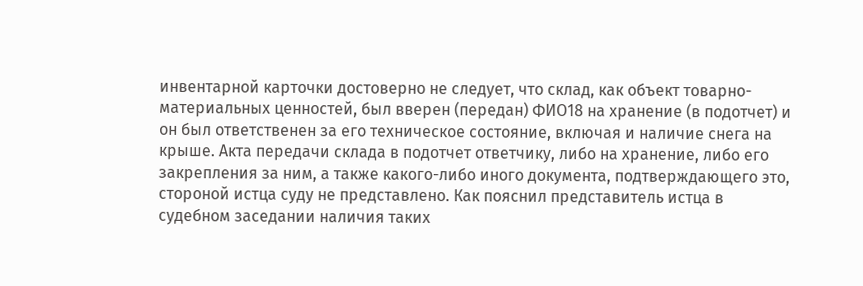инвентарной карточки достоверно не следует, что склад, как объект товарно-материальных ценностей, был вверен (передан) ФИО18 на хранение (в подотчет) и он был ответственен за его техническое состояние, включая и наличие снега на крыше. Акта передачи склада в подотчет ответчику, либо на хранение, либо его закрепления за ним, а также какого-либо иного документа, подтверждающего это, стороной истца суду не представлено. Как пояснил представитель истца в судебном заседании наличия таких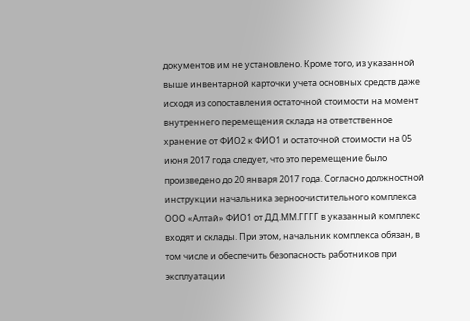документов им не установлено. Кроме того, из указанной выше инвентарной карточки учета основных средств даже исходя из сопоставления остаточной стоимости на момент внутреннего перемещения склада на ответственное хранение от ФИО2 к ФИО1 и остаточной стоимости на 05 июня 2017 года следует, что это перемещение было произведено до 20 января 2017 года. Согласно должностной инструкции начальника зерноочистительного комплекса ООО «Алтай» ФИО1 от ДД.ММ.ГГГГ в указанный комплекс входят и склады. При этом, начальник комплекса обязан, в том числе и обеспечить безопасность работников при эксплуатации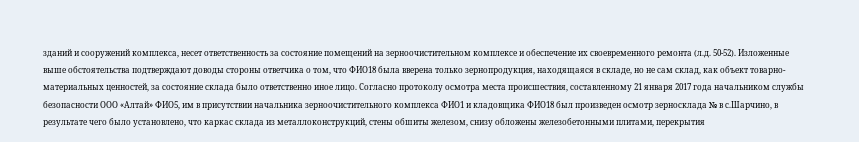зданий и сооружений комплекса, несет ответственность за состояние помещений на зерноочистительном комплексе и обеспечение их своевременного ремонта (л.д. 50-52). Изложенные выше обстоятельства подтверждают доводы стороны ответчика о том, что ФИО18 была вверена только зернопродукция, находящаяся в складе, но не сам склад, как объект товарно-материальных ценностей, за состояние склада было ответственно иное лицо. Согласно протоколу осмотра места происшествия, составленному 21 января 2017 года начальником службы безопасности ООО «Алтай» ФИО5, им в присутствии начальника зерноочистительного комплекса ФИО1 и кладовщика ФИО18 был произведен осмотр зерносклада № в с.Шарчино, в результате чего было установлено, что каркас склада из металлоконструкций, стены обшиты железом, снизу обложены железобетонными плитами, перекрытия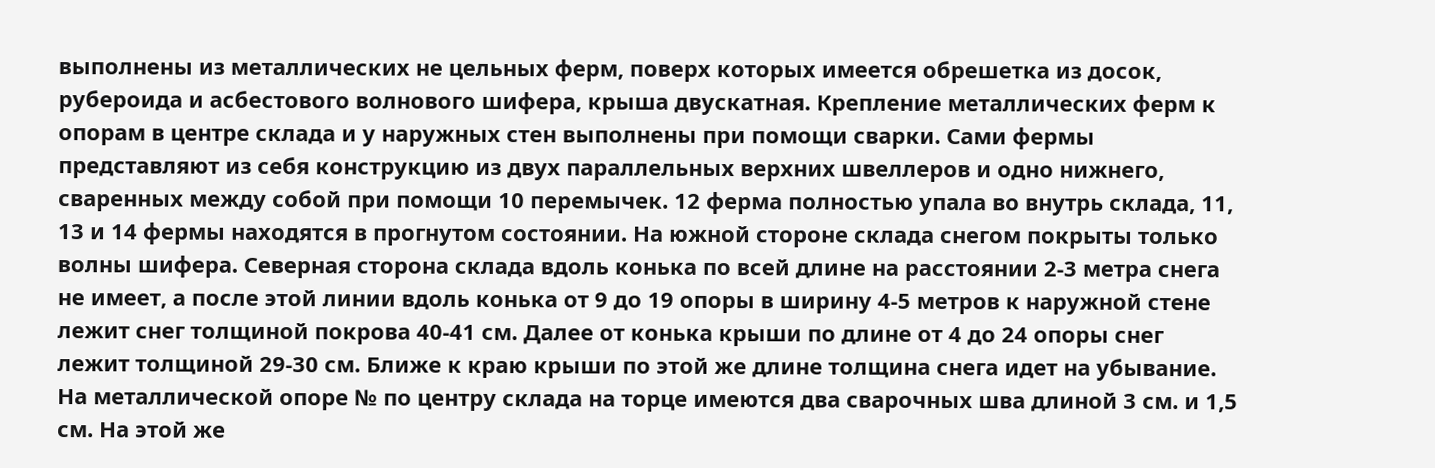выполнены из металлических не цельных ферм, поверх которых имеется обрешетка из досок, рубероида и асбестового волнового шифера, крыша двускатная. Крепление металлических ферм к опорам в центре склада и у наружных стен выполнены при помощи сварки. Сами фермы представляют из себя конструкцию из двух параллельных верхних швеллеров и одно нижнего, сваренных между собой при помощи 10 перемычек. 12 ферма полностью упала во внутрь склада, 11, 13 и 14 фермы находятся в прогнутом состоянии. На южной стороне склада снегом покрыты только волны шифера. Северная сторона склада вдоль конька по всей длине на расстоянии 2-3 метра снега не имеет, а после этой линии вдоль конька от 9 до 19 опоры в ширину 4-5 метров к наружной стене лежит снег толщиной покрова 40-41 см. Далее от конька крыши по длине от 4 до 24 опоры снег лежит толщиной 29-30 см. Ближе к краю крыши по этой же длине толщина снега идет на убывание. На металлической опоре № по центру склада на торце имеются два сварочных шва длиной 3 см. и 1,5 см. На этой же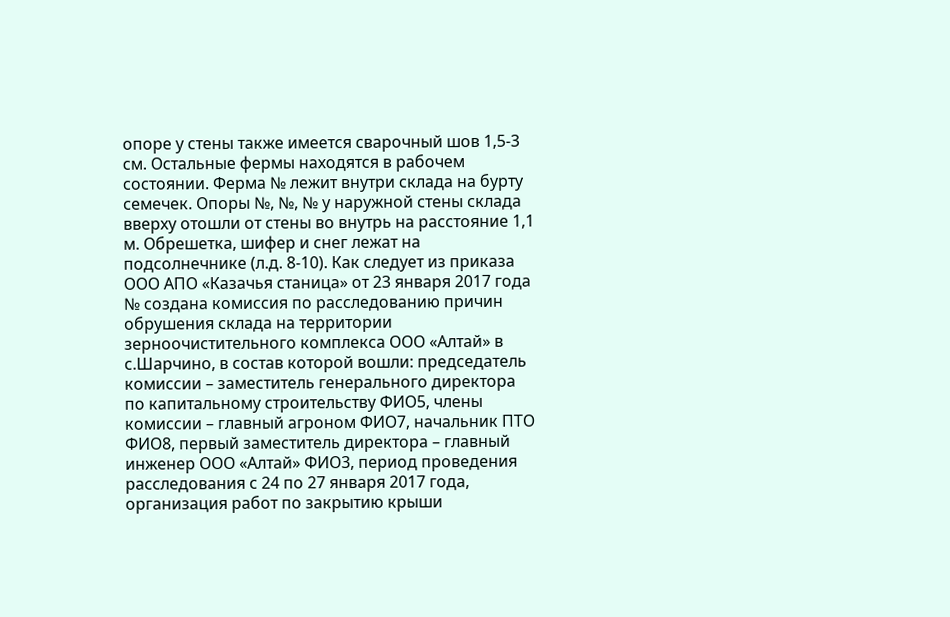опоре у стены также имеется сварочный шов 1,5-3 см. Остальные фермы находятся в рабочем состоянии. Ферма № лежит внутри склада на бурту семечек. Опоры №, №, № у наружной стены склада вверху отошли от стены во внутрь на расстояние 1,1 м. Обрешетка, шифер и снег лежат на подсолнечнике (л.д. 8-10). Как следует из приказа ООО АПО «Казачья станица» от 23 января 2017 года № создана комиссия по расследованию причин обрушения склада на территории зерноочистительного комплекса ООО «Алтай» в с.Шарчино, в состав которой вошли: председатель комиссии – заместитель генерального директора по капитальному строительству ФИО5, члены комиссии – главный агроном ФИО7, начальник ПТО ФИО8, первый заместитель директора – главный инженер ООО «Алтай» ФИО3, период проведения расследования с 24 по 27 января 2017 года, организация работ по закрытию крыши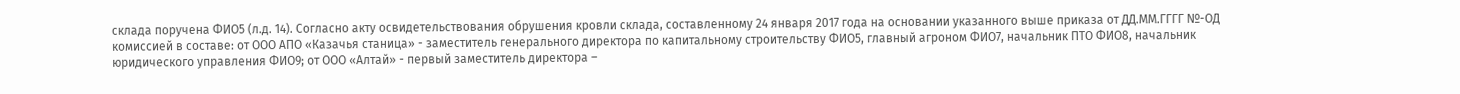склада поручена ФИО5 (л.д. 14). Согласно акту освидетельствования обрушения кровли склада, составленному 24 января 2017 года на основании указанного выше приказа от ДД.ММ.ГГГГ №-ОД комиссией в составе: от ООО АПО «Казачья станица» - заместитель генерального директора по капитальному строительству ФИО5, главный агроном ФИО7, начальник ПТО ФИО8, начальник юридического управления ФИО9; от ООО «Алтай» - первый заместитель директора –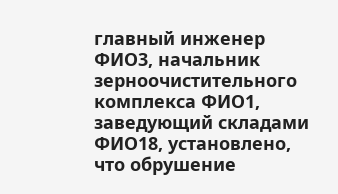главный инженер ФИО3, начальник зерноочистительного комплекса ФИО1, заведующий складами ФИО18, установлено, что обрушение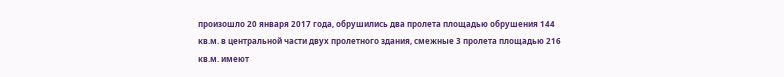произошло 20 января 2017 года, обрушились два пролета площадью обрушения 144 кв.м. в центральной части двух пролетного здания, смежные 3 пролета площадью 216 кв.м. имеют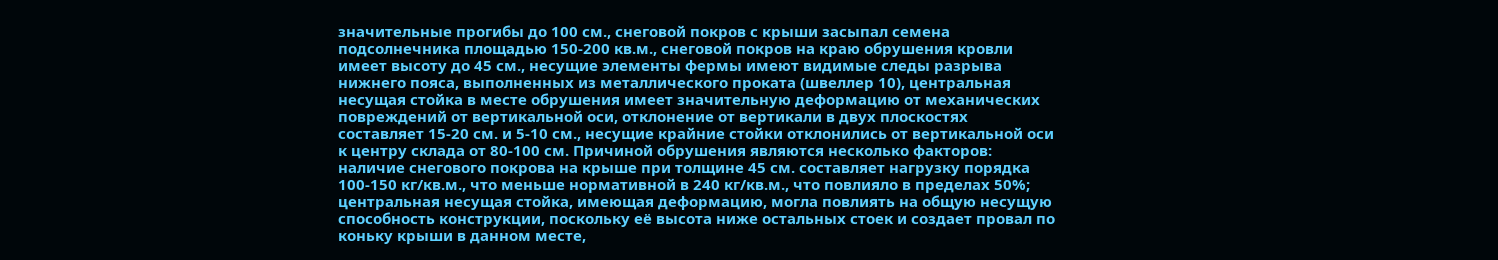значительные прогибы до 100 см., снеговой покров с крыши засыпал семена подсолнечника площадью 150-200 кв.м., снеговой покров на краю обрушения кровли имеет высоту до 45 см., несущие элементы фермы имеют видимые следы разрыва нижнего пояса, выполненных из металлического проката (швеллер 10), центральная несущая стойка в месте обрушения имеет значительную деформацию от механических повреждений от вертикальной оси, отклонение от вертикали в двух плоскостях составляет 15-20 см. и 5-10 см., несущие крайние стойки отклонились от вертикальной оси к центру склада от 80-100 см. Причиной обрушения являются несколько факторов: наличие снегового покрова на крыше при толщине 45 см. составляет нагрузку порядка 100-150 кг/кв.м., что меньше нормативной в 240 кг/кв.м., что повлияло в пределах 50%; центральная несущая стойка, имеющая деформацию, могла повлиять на общую несущую способность конструкции, поскольку её высота ниже остальных стоек и создает провал по коньку крыши в данном месте,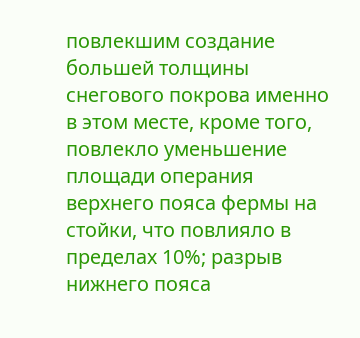повлекшим создание большей толщины снегового покрова именно в этом месте, кроме того, повлекло уменьшение площади операния верхнего пояса фермы на стойки, что повлияло в пределах 10%; разрыв нижнего пояса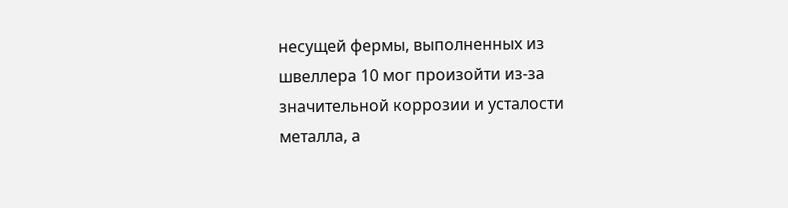несущей фермы, выполненных из швеллера 10 мог произойти из-за значительной коррозии и усталости металла, а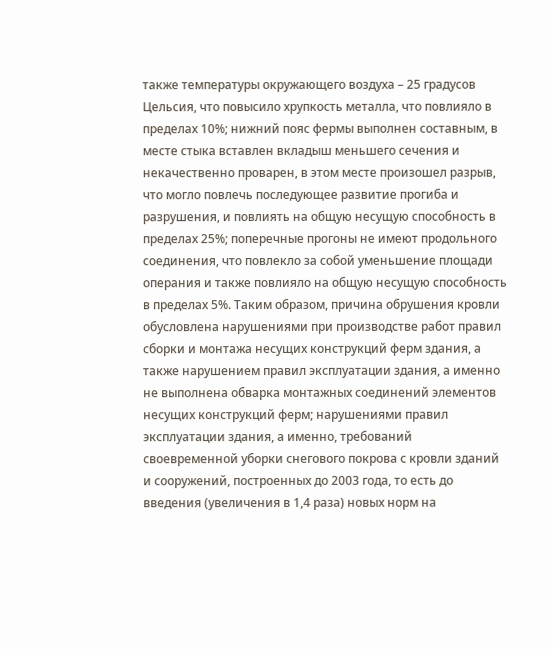также температуры окружающего воздуха – 25 градусов Цельсия, что повысило хрупкость металла, что повлияло в пределах 10%; нижний пояс фермы выполнен составным, в месте стыка вставлен вкладыш меньшего сечения и некачественно проварен, в этом месте произошел разрыв, что могло повлечь последующее развитие прогиба и разрушения, и повлиять на общую несущую способность в пределах 25%; поперечные прогоны не имеют продольного соединения, что повлекло за собой уменьшение площади операния и также повлияло на общую несущую способность в пределах 5%. Таким образом, причина обрушения кровли обусловлена нарушениями при производстве работ правил сборки и монтажа несущих конструкций ферм здания, а также нарушением правил эксплуатации здания, а именно не выполнена обварка монтажных соединений элементов несущих конструкций ферм; нарушениями правил эксплуатации здания, а именно, требований своевременной уборки снегового покрова с кровли зданий и сооружений, построенных до 2003 года, то есть до введения (увеличения в 1,4 раза) новых норм на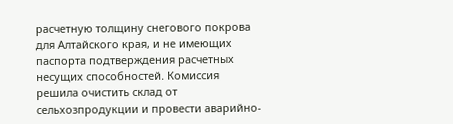расчетную толщину снегового покрова для Алтайского края, и не имеющих паспорта подтверждения расчетных несущих способностей. Комиссия решила очистить склад от сельхозпродукции и провести аварийно-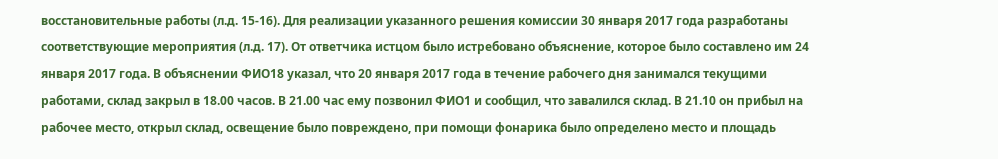восстановительные работы (л.д. 15-16). Для реализации указанного решения комиссии 30 января 2017 года разработаны соответствующие мероприятия (л.д. 17). От ответчика истцом было истребовано объяснение, которое было составлено им 24 января 2017 года. В объяснении ФИО18 указал, что 20 января 2017 года в течение рабочего дня занимался текущими работами, склад закрыл в 18.00 часов. В 21.00 час ему позвонил ФИО1 и сообщил, что завалился склад. В 21.10 он прибыл на рабочее место, открыл склад, освещение было повреждено, при помощи фонарика было определено место и площадь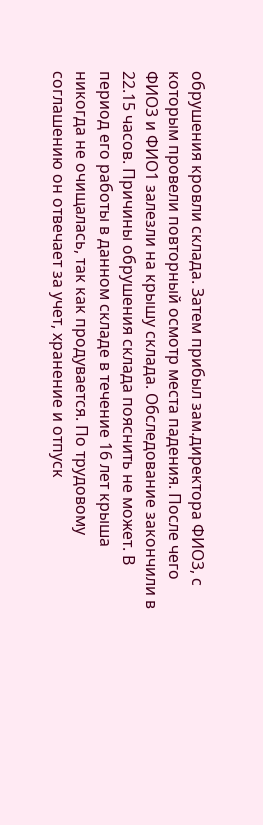обрушения кровли склада. Затем прибыл зам.директора ФИО3, с которым провели повторный осмотр места падения. После чего ФИО3 и ФИО1 залезли на крышу склада. Обследование закончили в 22.15 часов. Причины обрушения склада пояснить не может. В период его работы в данном складе в течение 16 лет крыша никогда не очищалась, так как продувается. По трудовому соглашению он отвечает за учет, хранение и отпуск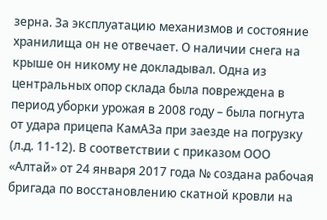зерна. За эксплуатацию механизмов и состояние хранилища он не отвечает. О наличии снега на крыше он никому не докладывал. Одна из центральных опор склада была повреждена в период уборки урожая в 2008 году – была погнута от удара прицепа КамАЗа при заезде на погрузку (л.д. 11-12). В соответствии с приказом ООО «Алтай» от 24 января 2017 года № создана рабочая бригада по восстановлению скатной кровли на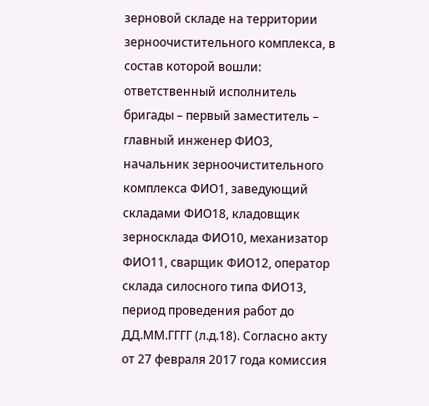зерновой складе на территории зерноочистительного комплекса, в состав которой вошли: ответственный исполнитель бригады – первый заместитель – главный инженер ФИО3, начальник зерноочистительного комплекса ФИО1, заведующий складами ФИО18, кладовщик зерносклада ФИО10, механизатор ФИО11, сварщик ФИО12, оператор склада силосного типа ФИО13, период проведения работ до ДД.ММ.ГГГГ (л.д.18). Согласно акту от 27 февраля 2017 года комиссия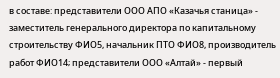в составе: представители ООО АПО «Казачья станица» - заместитель генерального директора по капитальному строительству ФИО5, начальник ПТО ФИО8, производитель работ ФИО14; представители ООО «Алтай» - первый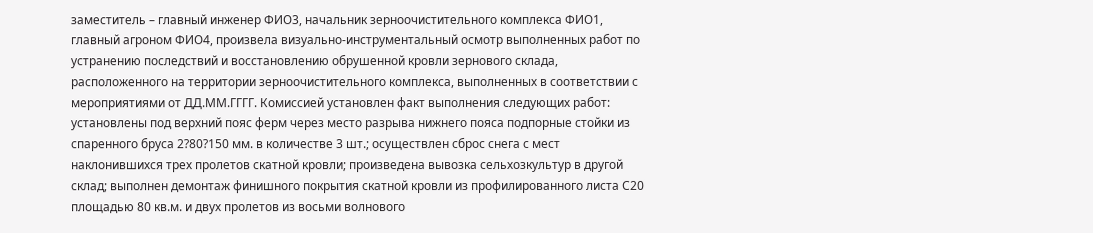заместитель – главный инженер ФИО3, начальник зерноочистительного комплекса ФИО1, главный агроном ФИО4, произвела визуально-инструментальный осмотр выполненных работ по устранению последствий и восстановлению обрушенной кровли зернового склада, расположенного на территории зерноочистительного комплекса, выполненных в соответствии с мероприятиями от ДД.ММ.ГГГГ. Комиссией установлен факт выполнения следующих работ: установлены под верхний пояс ферм через место разрыва нижнего пояса подпорные стойки из спаренного бруса 2?80?150 мм. в количестве 3 шт.; осуществлен сброс снега с мест наклонившихся трех пролетов скатной кровли; произведена вывозка сельхозкультур в другой склад; выполнен демонтаж финишного покрытия скатной кровли из профилированного листа С20 площадью 80 кв.м. и двух пролетов из восьми волнового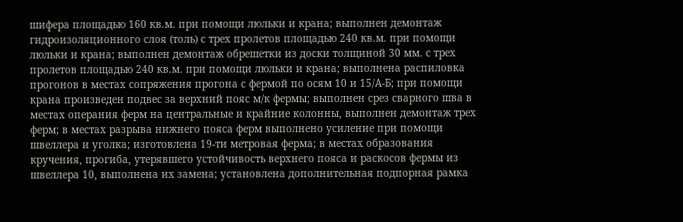шифера площадью 160 кв.м. при помощи люльки и крана; выполнен демонтаж гидроизоляционного слоя (толь) с трех пролетов площадью 240 кв.м. при помощи люльки и крана; выполнен демонтаж обрешетки из доски толщиной 30 мм. с трех пролетов площадью 240 кв.м. при помощи люльки и крана; выполнена распиловка прогонов в местах сопряжения прогона с фермой по осям 10 и 15/А-Б; при помощи крана произведен подвес за верхний пояс м/к фермы; выполнен срез сварного шва в местах операния ферм на центральные и крайние колонны, выполнен демонтаж трех ферм; в местах разрыва нижнего пояса ферм выполнено усиление при помощи швеллера и уголка; изготовлена 19-ти метровая ферма; в местах образования кручения, прогиба, утерявшего устойчивость верхнего пояса и раскосов фермы из швеллера 10, выполнена их замена; установлена дополнительная подпорная рамка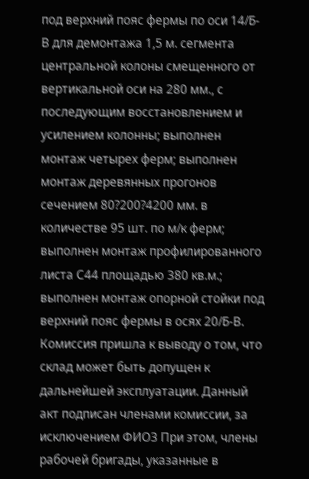под верхний пояс фермы по оси 14/Б-В для демонтажа 1,5 м. сегмента центральной колоны смещенного от вертикальной оси на 280 мм., с последующим восстановлением и усилением колонны; выполнен монтаж четырех ферм; выполнен монтаж деревянных прогонов сечением 80?200?4200 мм. в количестве 95 шт. по м/к ферм; выполнен монтаж профилированного листа С44 площадью 380 кв.м.; выполнен монтаж опорной стойки под верхний пояс фермы в осях 20/Б-В. Комиссия пришла к выводу о том, что склад может быть допущен к дальнейшей эксплуатации. Данный акт подписан членами комиссии, за исключением ФИО3 При этом, члены рабочей бригады, указанные в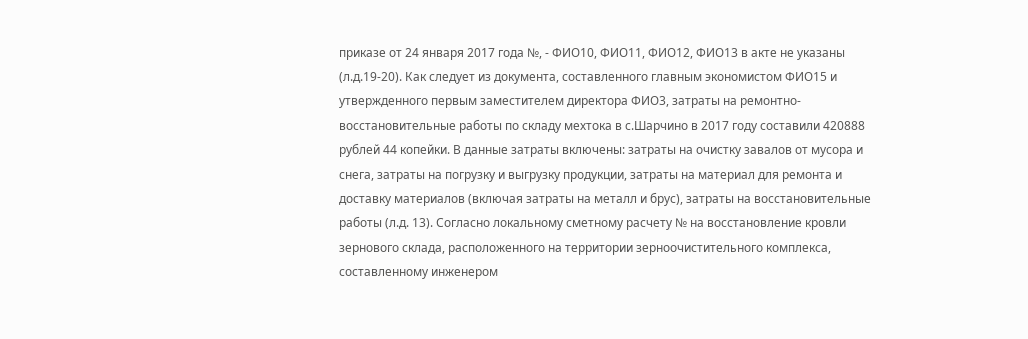приказе от 24 января 2017 года №, - ФИО10, ФИО11, ФИО12, ФИО13 в акте не указаны (л.д.19-20). Как следует из документа, составленного главным экономистом ФИО15 и утвержденного первым заместителем директора ФИО3, затраты на ремонтно-восстановительные работы по складу мехтока в с.Шарчино в 2017 году составили 420888 рублей 44 копейки. В данные затраты включены: затраты на очистку завалов от мусора и снега, затраты на погрузку и выгрузку продукции, затраты на материал для ремонта и доставку материалов (включая затраты на металл и брус), затраты на восстановительные работы (л.д. 13). Согласно локальному сметному расчету № на восстановление кровли зернового склада, расположенного на территории зерноочистительного комплекса, составленному инженером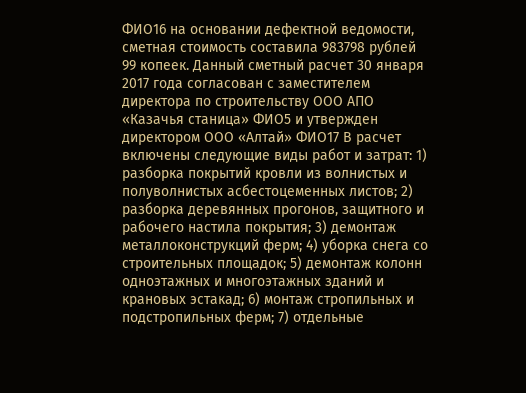ФИО16 на основании дефектной ведомости, сметная стоимость составила 983798 рублей 99 копеек. Данный сметный расчет 30 января 2017 года согласован с заместителем директора по строительству ООО АПО «Казачья станица» ФИО5 и утвержден директором ООО «Алтай» ФИО17 В расчет включены следующие виды работ и затрат: 1) разборка покрытий кровли из волнистых и полуволнистых асбестоцеменных листов; 2) разборка деревянных прогонов, защитного и рабочего настила покрытия; 3) демонтаж металлоконструкций ферм; 4) уборка снега со строительных площадок; 5) демонтаж колонн одноэтажных и многоэтажных зданий и крановых эстакад; 6) монтаж стропильных и подстропильных ферм; 7) отдельные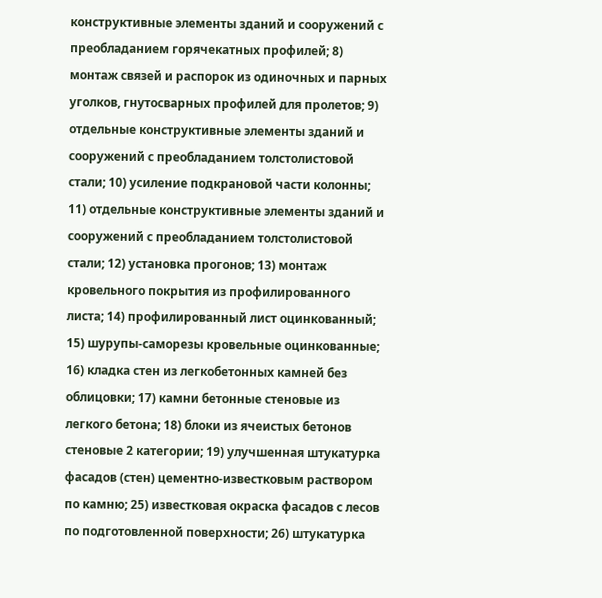конструктивные элементы зданий и сооружений с преобладанием горячекатных профилей; 8) монтаж связей и распорок из одиночных и парных уголков, гнутосварных профилей для пролетов; 9) отдельные конструктивные элементы зданий и сооружений с преобладанием толстолистовой стали; 10) усиление подкрановой части колонны; 11) отдельные конструктивные элементы зданий и сооружений с преобладанием толстолистовой стали; 12) установка прогонов; 13) монтаж кровельного покрытия из профилированного листа; 14) профилированный лист оцинкованный; 15) шурупы-саморезы кровельные оцинкованные; 16) кладка стен из легкобетонных камней без облицовки; 17) камни бетонные стеновые из легкого бетона; 18) блоки из ячеистых бетонов стеновые 2 категории; 19) улучшенная штукатурка фасадов (стен) цементно-известковым раствором по камню; 25) известковая окраска фасадов с лесов по подготовленной поверхности; 26) штукатурка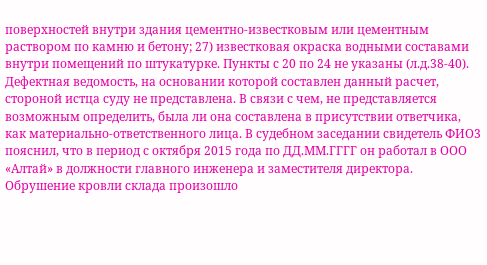поверхностей внутри здания цементно-известковым или цементным раствором по камню и бетону; 27) известковая окраска водными составами внутри помещений по штукатурке. Пункты с 20 по 24 не указаны (л.д.38-40). Дефектная ведомость, на основании которой составлен данный расчет, стороной истца суду не представлена. В связи с чем, не представляется возможным определить, была ли она составлена в присутствии ответчика, как материально-ответственного лица. В судебном заседании свидетель ФИО3 пояснил, что в период с октября 2015 года по ДД.ММ.ГГГГ он работал в ООО «Алтай» в должности главного инженера и заместителя директора. Обрушение кровли склада произошло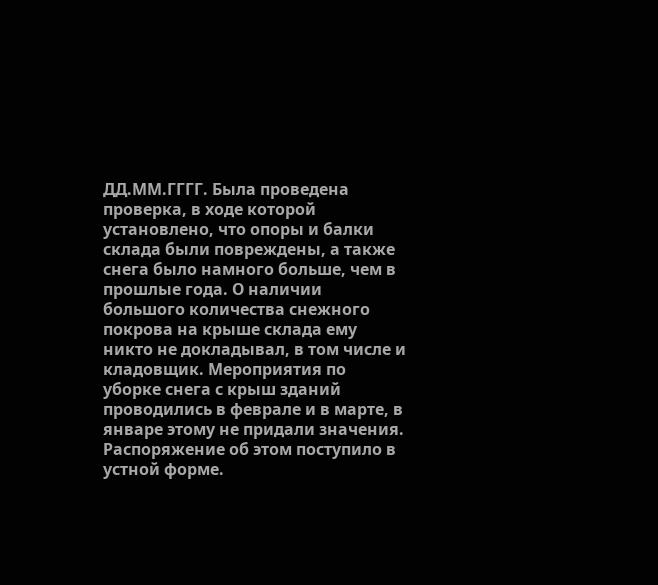ДД.ММ.ГГГГ. Была проведена проверка, в ходе которой установлено, что опоры и балки склада были повреждены, а также снега было намного больше, чем в прошлые года. О наличии большого количества снежного покрова на крыше склада ему никто не докладывал, в том числе и кладовщик. Мероприятия по уборке снега с крыш зданий проводились в феврале и в марте, в январе этому не придали значения. Распоряжение об этом поступило в устной форме.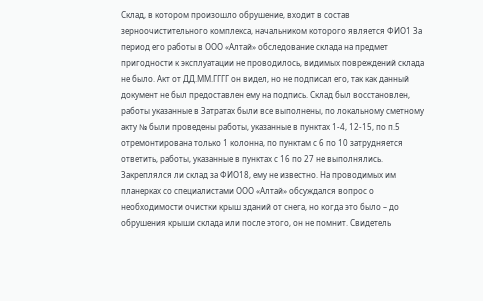Склад, в котором произошло обрушение, входит в состав зерноочистительного комплекса, начальником которого является ФИО1 За период его работы в ООО «Алтай» обследование склада на предмет пригодности к эксплуатации не проводилось, видимых повреждений склада не было. Акт от ДД.ММ.ГГГГ он видел, но не подписал его, так как данный документ не был предоставлен ему на подпись. Склад был восстановлен, работы указанные в Затратах были все выполнены, по локальному сметному акту № были проведены работы, указанные в пунктах 1-4, 12-15, по п.5 отремонтирована только 1 колонна, по пунктам с 6 по 10 затрудняется ответить, работы, указанные в пунктах с 16 по 27 не выполнялись. Закреплялся ли склад за ФИО18, ему не известно. На проводимых им планерках со специалистами ООО «Алтай» обсуждался вопрос о необходимости очистки крыш зданий от снега, но когда это было – до обрушения крыши склада или после этого, он не помнит. Свидетель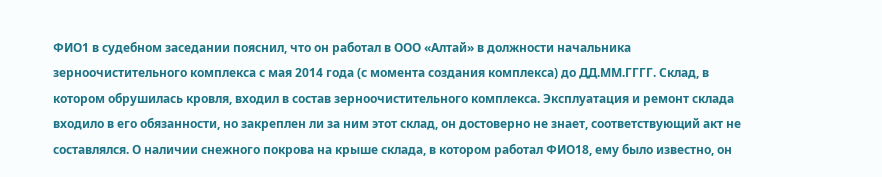ФИО1 в судебном заседании пояснил, что он работал в ООО «Алтай» в должности начальника зерноочистительного комплекса с мая 2014 года (с момента создания комплекса) до ДД.ММ.ГГГГ. Склад, в котором обрушилась кровля, входил в состав зерноочистительного комплекса. Эксплуатация и ремонт склада входило в его обязанности, но закреплен ли за ним этот склад, он достоверно не знает, соответствующий акт не составлялся. О наличии снежного покрова на крыше склада, в котором работал ФИО18, ему было известно, он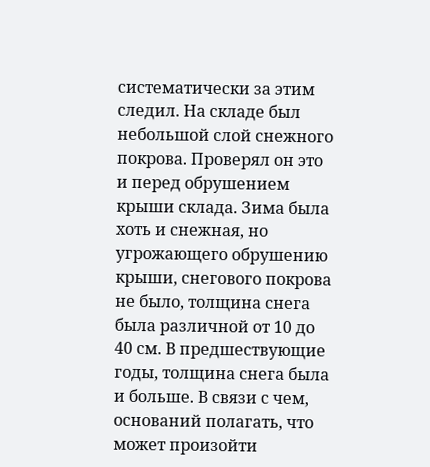систематически за этим следил. На складе был небольшой слой снежного покрова. Проверял он это и перед обрушением крыши склада. Зима была хоть и снежная, но угрожающего обрушению крыши, снегового покрова не было, толщина снега была различной от 10 до 40 см. В предшествующие годы, толщина снега была и больше. В связи с чем, оснований полагать, что может произойти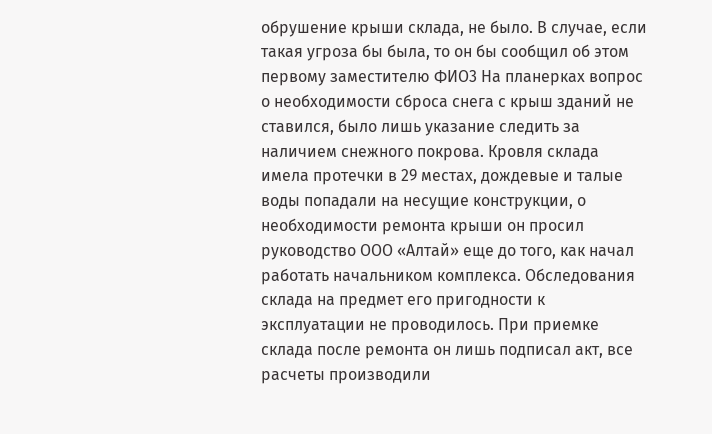обрушение крыши склада, не было. В случае, если такая угроза бы была, то он бы сообщил об этом первому заместителю ФИО3 На планерках вопрос о необходимости сброса снега с крыш зданий не ставился, было лишь указание следить за наличием снежного покрова. Кровля склада имела протечки в 29 местах, дождевые и талые воды попадали на несущие конструкции, о необходимости ремонта крыши он просил руководство ООО «Алтай» еще до того, как начал работать начальником комплекса. Обследования склада на предмет его пригодности к эксплуатации не проводилось. При приемке склада после ремонта он лишь подписал акт, все расчеты производили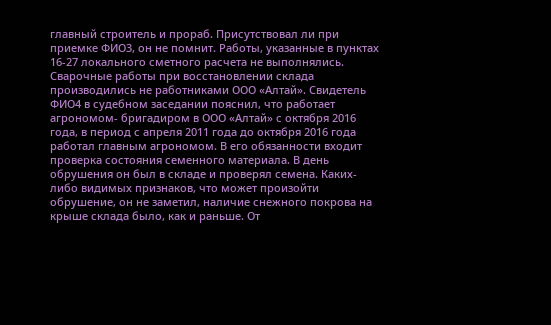главный строитель и прораб. Присутствовал ли при приемке ФИО3, он не помнит. Работы, указанные в пунктах 16-27 локального сметного расчета не выполнялись. Сварочные работы при восстановлении склада производились не работниками ООО «Алтай». Свидетель ФИО4 в судебном заседании пояснил, что работает агрономом- бригадиром в ООО «Алтай» с октября 2016 года, в период с апреля 2011 года до октября 2016 года работал главным агрономом. В его обязанности входит проверка состояния семенного материала. В день обрушения он был в складе и проверял семена. Каких-либо видимых признаков, что может произойти обрушение, он не заметил, наличие снежного покрова на крыше склада было, как и раньше. От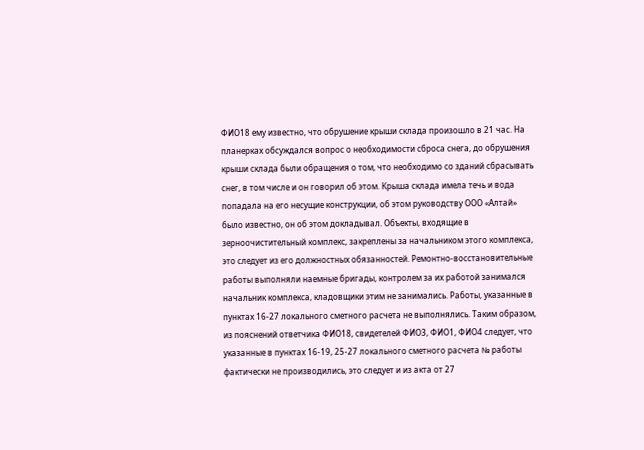ФИО18 ему известно, что обрушение крыши склада произошло в 21 час. На планерках обсуждался вопрос о необходимости сброса снега, до обрушения крыши склада были обращения о том, что необходимо со зданий сбрасывать снег, в том числе и он говорил об этом. Крыша склада имела течь и вода попадала на его несущие конструкции, об этом руководству ООО «Алтай» было известно, он об этом докладывал. Объекты, входящие в зерноочистительный комплекс, закреплены за начальником этого комплекса, это следует из его должностных обязанностей. Ремонтно-восстановительные работы выполняли наемные бригады, контролем за их работой занимался начальник комплекса, кладовщики этим не занимались. Работы, указанные в пунктах 16-27 локального сметного расчета не выполнялись. Таким образом, из пояснений ответчика ФИО18, свидетелей ФИО3, ФИО1, ФИО4 следует, что указанные в пунктах 16-19, 25-27 локального сметного расчета № работы фактически не производились, это следует и из акта от 27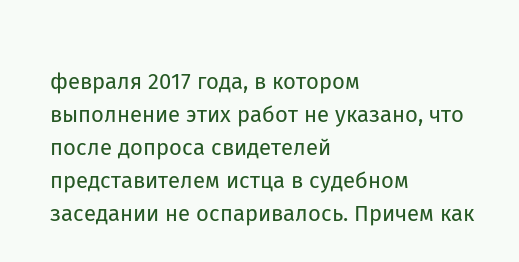февраля 2017 года, в котором выполнение этих работ не указано, что после допроса свидетелей представителем истца в судебном заседании не оспаривалось. Причем как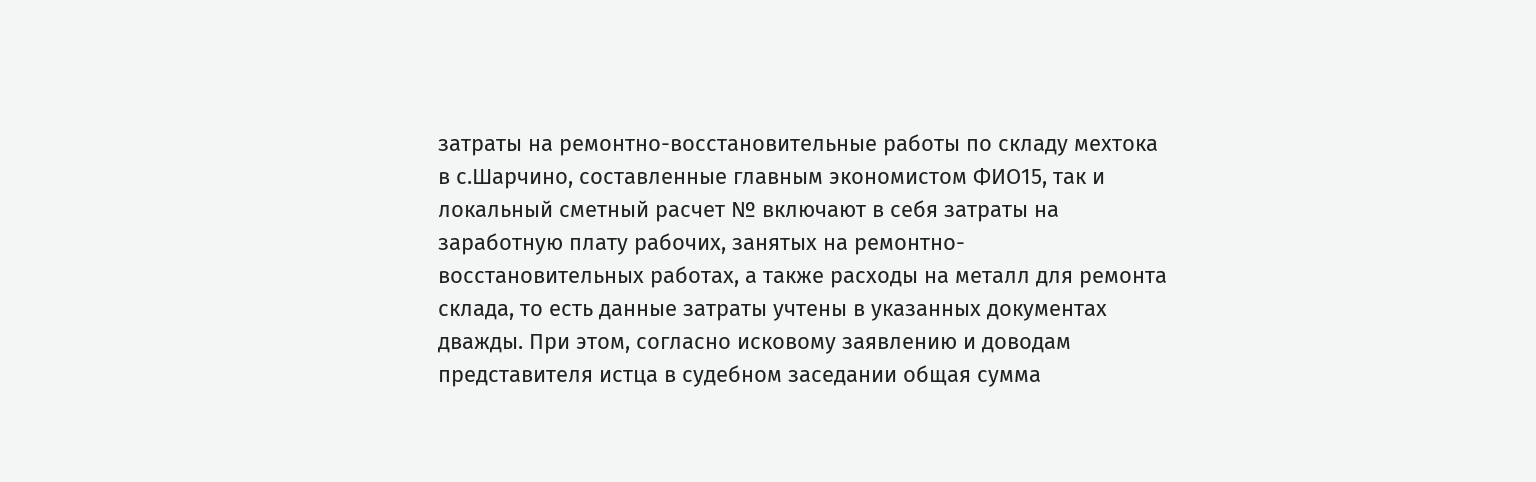затраты на ремонтно-восстановительные работы по складу мехтока в с.Шарчино, составленные главным экономистом ФИО15, так и локальный сметный расчет № включают в себя затраты на заработную плату рабочих, занятых на ремонтно-восстановительных работах, а также расходы на металл для ремонта склада, то есть данные затраты учтены в указанных документах дважды. При этом, согласно исковому заявлению и доводам представителя истца в судебном заседании общая сумма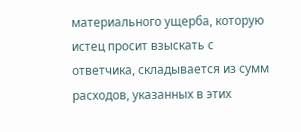материального ущерба, которую истец просит взыскать с ответчика, складывается из сумм расходов, указанных в этих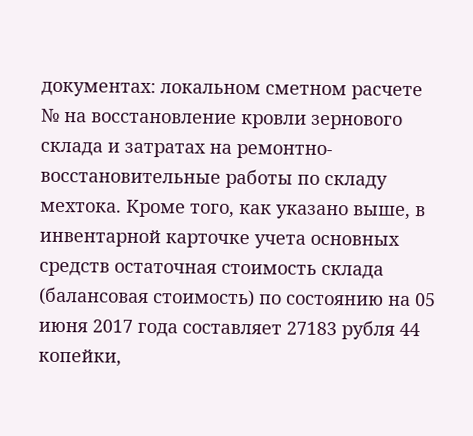документах: локальном сметном расчете № на восстановление кровли зернового склада и затратах на ремонтно-восстановительные работы по складу мехтока. Кроме того, как указано выше, в инвентарной карточке учета основных средств остаточная стоимость склада (балансовая стоимость) по состоянию на 05 июня 2017 года составляет 27183 рубля 44 копейки,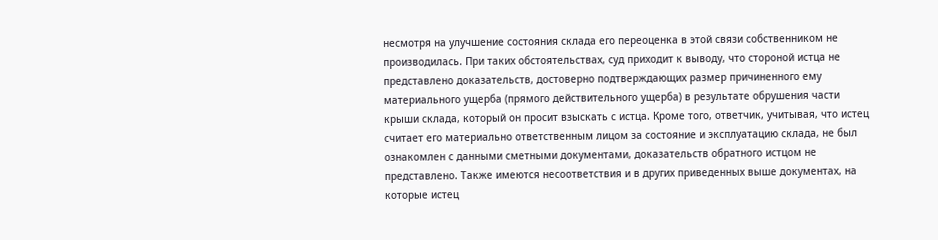несмотря на улучшение состояния склада его переоценка в этой связи собственником не производилась. При таких обстоятельствах, суд приходит к выводу, что стороной истца не представлено доказательств, достоверно подтверждающих размер причиненного ему материального ущерба (прямого действительного ущерба) в результате обрушения части крыши склада, который он просит взыскать с истца. Кроме того, ответчик, учитывая, что истец считает его материально ответственным лицом за состояние и эксплуатацию склада, не был ознакомлен с данными сметными документами, доказательств обратного истцом не представлено. Также имеются несоответствия и в других приведенных выше документах, на которые истец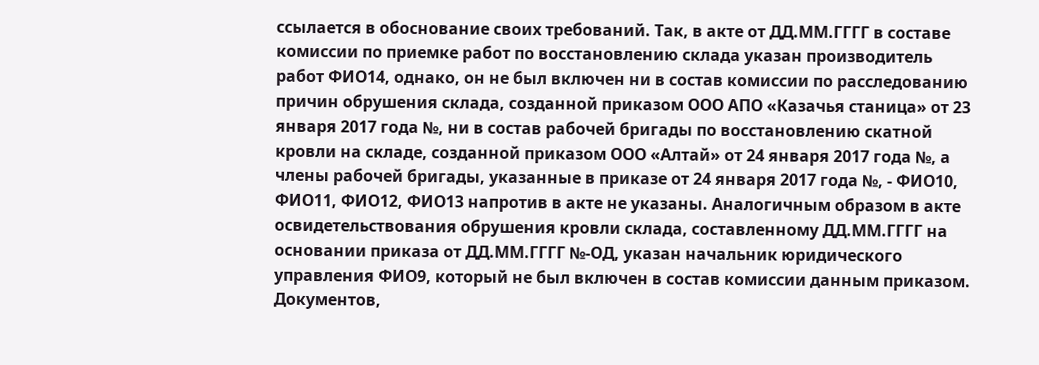ссылается в обоснование своих требований. Так, в акте от ДД.ММ.ГГГГ в составе комиссии по приемке работ по восстановлению склада указан производитель работ ФИО14, однако, он не был включен ни в состав комиссии по расследованию причин обрушения склада, созданной приказом ООО АПО «Казачья станица» от 23 января 2017 года №, ни в состав рабочей бригады по восстановлению скатной кровли на складе, созданной приказом ООО «Алтай» от 24 января 2017 года №, а члены рабочей бригады, указанные в приказе от 24 января 2017 года №, - ФИО10, ФИО11, ФИО12, ФИО13 напротив в акте не указаны. Аналогичным образом в акте освидетельствования обрушения кровли склада, составленному ДД.ММ.ГГГГ на основании приказа от ДД.ММ.ГГГГ №-ОД, указан начальник юридического управления ФИО9, который не был включен в состав комиссии данным приказом. Документов,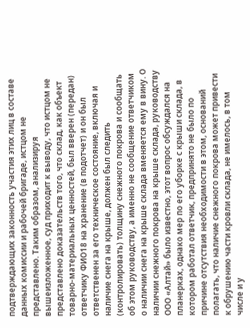подтверждающих законность участия этих лиц в составе данных комиссии и рабочей бригаде, истцом не представлено. Таким образом, анализируя вышеизложенное, суд приходит к выводу, что истцом не представлено доказательств того, что склад, как объект товарно-материальных ценностей, был вверен (передан) ответчику ФИО18 на хранение (в подотчет) и он был ответственен за его техническое состояние, включая и наличие снега на крыше, должен был следить (контролировать) толщину снежного покрова и сообщать об этом руководству, а именно не сообщение ответчиком о наличии снега на крыше склада вменяется ему в вину. О наличии снежного покрова на крыше склада, руководству ООО «Алтай» было известно, этот вопрос обсуждался на планерках, однако мер по его уборке с крыши склада, в котором работал ответчик, предпринято не было по причине отсутствия необходимости в этом, оснований полагать, что наличие снежного покрова может привести к обрушению части кровли склада, не имелось, в том числе и у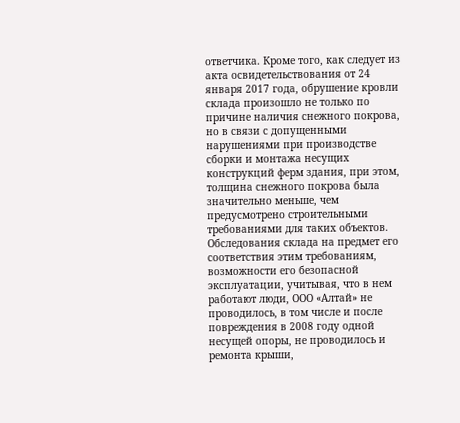ответчика. Кроме того, как следует из акта освидетельствования от 24 января 2017 года, обрушение кровли склада произошло не только по причине наличия снежного покрова, но в связи с допущенными нарушениями при производстве сборки и монтажа несущих конструкций ферм здания, при этом, толщина снежного покрова была значительно меньше, чем предусмотрено строительными требованиями для таких объектов. Обследования склада на предмет его соответствия этим требованиям, возможности его безопасной эксплуатации, учитывая, что в нем работают люди, ООО «Алтай» не проводилось, в том числе и после повреждения в 2008 году одной несущей опоры, не проводилось и ремонта крыши,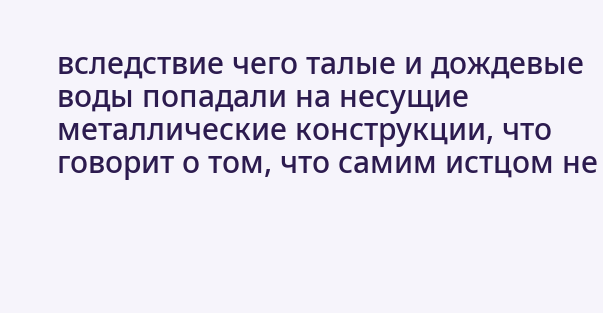вследствие чего талые и дождевые воды попадали на несущие металлические конструкции, что говорит о том, что самим истцом не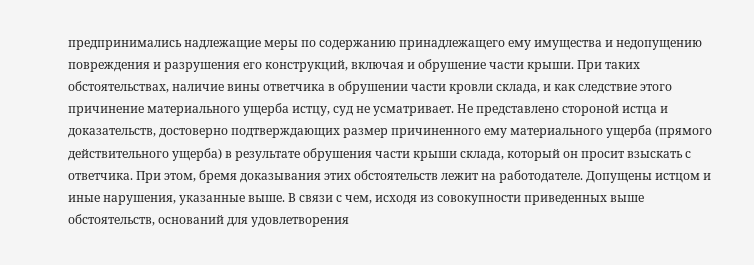предпринимались надлежащие меры по содержанию принадлежащего ему имущества и недопущению повреждения и разрушения его конструкций, включая и обрушение части крыши. При таких обстоятельствах, наличие вины ответчика в обрушении части кровли склада, и как следствие этого причинение материального ущерба истцу, суд не усматривает. Не представлено стороной истца и доказательств, достоверно подтверждающих размер причиненного ему материального ущерба (прямого действительного ущерба) в результате обрушения части крыши склада, который он просит взыскать с ответчика. При этом, бремя доказывания этих обстоятельств лежит на работодателе. Допущены истцом и иные нарушения, указанные выше. В связи с чем, исходя из совокупности приведенных выше обстоятельств, оснований для удовлетворения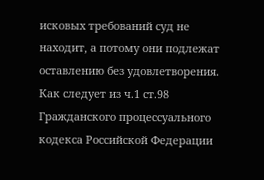исковых требований суд не находит, а потому они подлежат оставлению без удовлетворения. Как следует из ч.1 ст.98 Гражданского процессуального кодекса Российской Федерации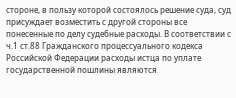стороне, в пользу которой состоялось решение суда, суд присуждает возместить с другой стороны все понесенные по делу судебные расходы. В соответствии с ч.1 ст.88 Гражданского процессуального кодекса Российской Федерации расходы истца по уплате государственной пошлины являются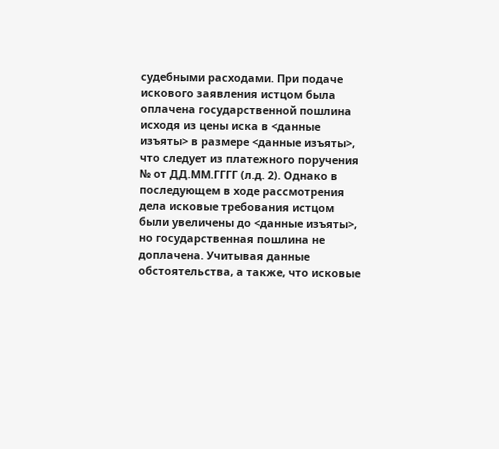судебными расходами. При подаче искового заявления истцом была оплачена государственной пошлина исходя из цены иска в <данные изъяты> в размере <данные изъяты>, что следует из платежного поручения № от ДД.ММ.ГГГГ (л.д. 2). Однако в последующем в ходе рассмотрения дела исковые требования истцом были увеличены до <данные изъяты>, но государственная пошлина не доплачена. Учитывая данные обстоятельства, а также, что исковые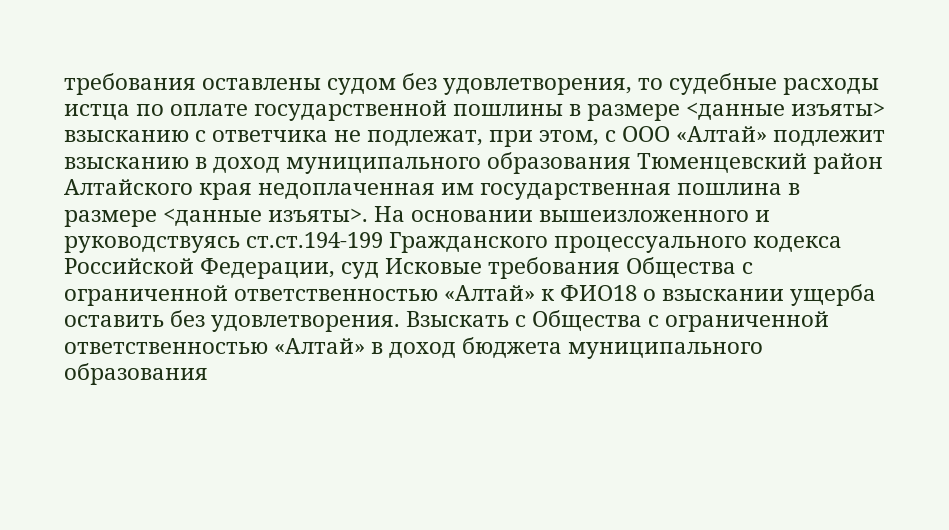требования оставлены судом без удовлетворения, то судебные расходы истца по оплате государственной пошлины в размере <данные изъяты> взысканию с ответчика не подлежат, при этом, с ООО «Алтай» подлежит взысканию в доход муниципального образования Тюменцевский район Алтайского края недоплаченная им государственная пошлина в размере <данные изъяты>. На основании вышеизложенного и руководствуясь ст.ст.194-199 Гражданского процессуального кодекса Российской Федерации, суд Исковые требования Общества с ограниченной ответственностью «Алтай» к ФИО18 о взыскании ущерба оставить без удовлетворения. Взыскать с Общества с ограниченной ответственностью «Алтай» в доход бюджета муниципального образования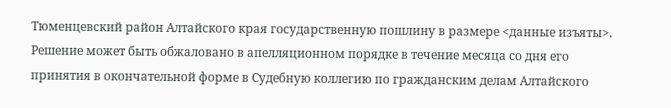Тюменцевский район Алтайского края государственную пошлину в размере <данные изъяты>. Решение может быть обжаловано в апелляционном порядке в течение месяца со дня его принятия в окончательной форме в Судебную коллегию по гражданским делам Алтайского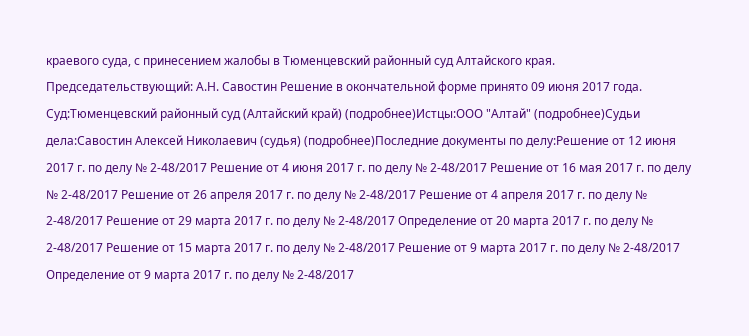краевого суда, с принесением жалобы в Тюменцевский районный суд Алтайского края. Председательствующий: А.Н. Савостин Решение в окончательной форме принято 09 июня 2017 года. Суд:Тюменцевский районный суд (Алтайский край) (подробнее)Истцы:ООО "Алтай" (подробнее)Судьи дела:Савостин Алексей Николаевич (судья) (подробнее)Последние документы по делу:Решение от 12 июня 2017 г. по делу № 2-48/2017 Решение от 4 июня 2017 г. по делу № 2-48/2017 Решение от 16 мая 2017 г. по делу № 2-48/2017 Решение от 26 апреля 2017 г. по делу № 2-48/2017 Решение от 4 апреля 2017 г. по делу № 2-48/2017 Решение от 29 марта 2017 г. по делу № 2-48/2017 Определение от 20 марта 2017 г. по делу № 2-48/2017 Решение от 15 марта 2017 г. по делу № 2-48/2017 Решение от 9 марта 2017 г. по делу № 2-48/2017 Определение от 9 марта 2017 г. по делу № 2-48/2017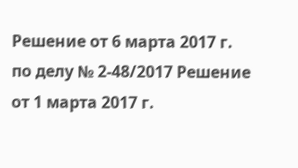Решение от 6 марта 2017 г. по делу № 2-48/2017 Решение от 1 марта 2017 г.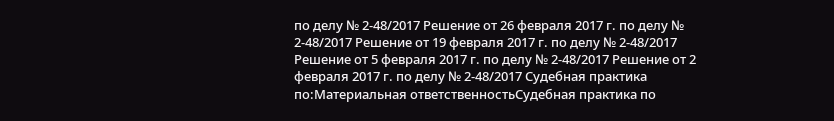по делу № 2-48/2017 Решение от 26 февраля 2017 г. по делу № 2-48/2017 Решение от 19 февраля 2017 г. по делу № 2-48/2017 Решение от 5 февраля 2017 г. по делу № 2-48/2017 Решение от 2 февраля 2017 г. по делу № 2-48/2017 Судебная практика по:Материальная ответственностьСудебная практика по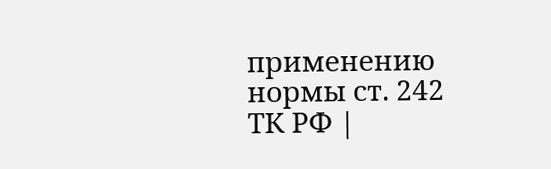применению нормы ст. 242 ТК РФ |